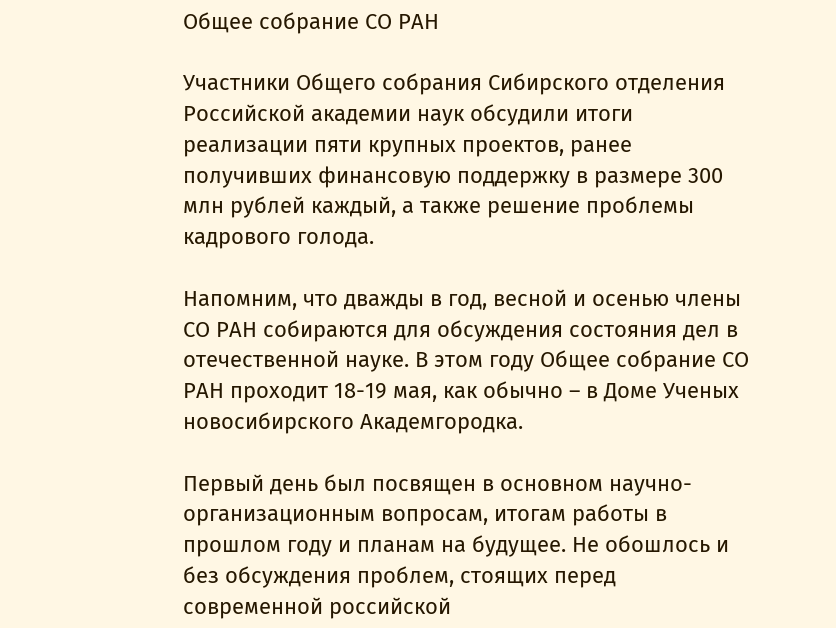Общее собрание СО РАН

Участники Общего собрания Сибирского отделения Российской академии наук обсудили итоги реализации пяти крупных проектов, ранее получивших финансовую поддержку в размере 300 млн рублей каждый, а также решение проблемы кадрового голода.

Напомним, что дважды в год, весной и осенью члены СО РАН собираются для обсуждения состояния дел в отечественной науке. В этом году Общее собрание СО РАН проходит 18-19 мая, как обычно – в Доме Ученых новосибирского Академгородка.

Первый день был посвящен в основном научно-организационным вопросам, итогам работы в прошлом году и планам на будущее. Не обошлось и без обсуждения проблем, стоящих перед современной российской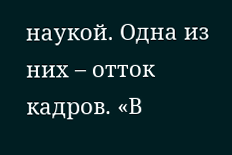наукой. Одна из них – отток кадров. «В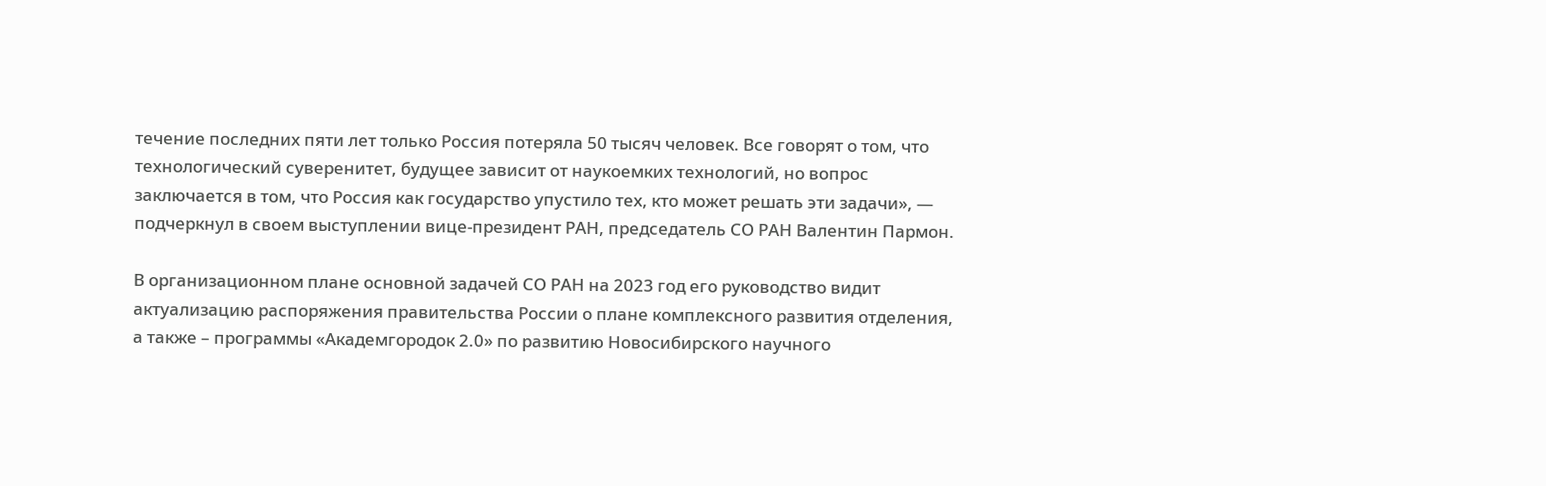течение последних пяти лет только Россия потеряла 50 тысяч человек. Все говорят о том, что технологический суверенитет, будущее зависит от наукоемких технологий, но вопрос заключается в том, что Россия как государство упустило тех, кто может решать эти задачи», — подчеркнул в своем выступлении вице-президент РАН, председатель СО РАН Валентин Пармон.

В организационном плане основной задачей СО РАН на 2023 год его руководство видит актуализацию распоряжения правительства России о плане комплексного развития отделения, а также – программы «Академгородок 2.0» по развитию Новосибирского научного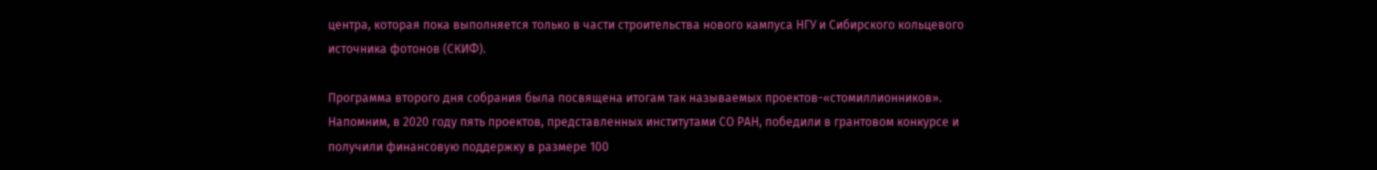центра, которая пока выполняется только в части строительства нового кампуса НГУ и Сибирского кольцевого источника фотонов (СКИФ).

Программа второго дня собрания была посвящена итогам так называемых проектов-«стомиллионников». Напомним, в 2020 году пять проектов, представленных институтами СО РАН, победили в грантовом конкурсе и получили финансовую поддержку в размере 100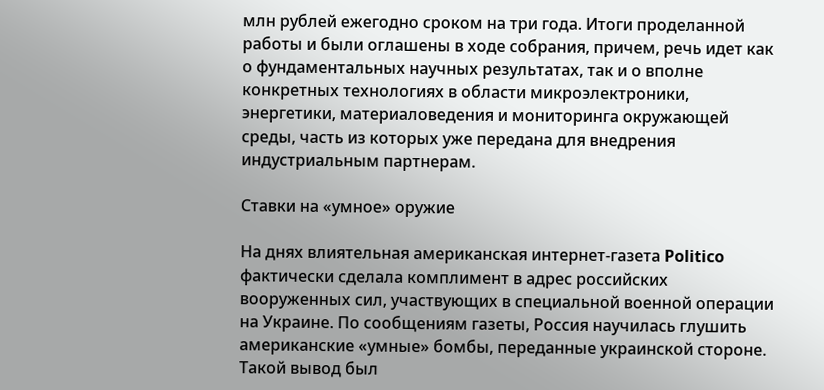млн рублей ежегодно сроком на три года. Итоги проделанной работы и были оглашены в ходе собрания, причем, речь идет как о фундаментальных научных результатах, так и о вполне конкретных технологиях в области микроэлектроники, энергетики, материаловедения и мониторинга окружающей среды, часть из которых уже передана для внедрения индустриальным партнерам.

Ставки на «умное» оружие

На днях влиятельная американская интернет-газета Politico фактически сделала комплимент в адрес российских вооруженных сил, участвующих в специальной военной операции на Украине. По сообщениям газеты, Россия научилась глушить американские «умные» бомбы, переданные украинской стороне. Такой вывод был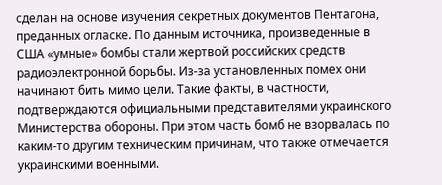сделан на основе изучения секретных документов Пентагона, преданных огласке. По данным источника, произведенные в США «умные» бомбы стали жертвой российских средств радиоэлектронной борьбы. Из-за установленных помех они начинают бить мимо цели. Такие факты, в частности, подтверждаются официальными представителями украинского Министерства обороны. При этом часть бомб не взорвалась по каким-то другим техническим причинам, что также отмечается украинскими военными.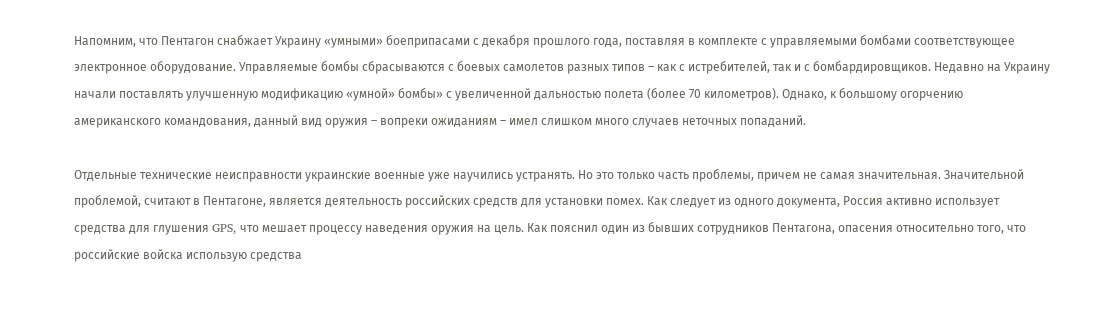Напомним, что Пентагон снабжает Украину «умными» боеприпасами с декабря прошлого года, поставляя в комплекте с управляемыми бомбами соответствующее электронное оборудование. Управляемые бомбы сбрасываются с боевых самолетов разных типов – как с истребителей, так и с бомбардировщиков. Недавно на Украину начали поставлять улучшенную модификацию «умной» бомбы» с увеличенной дальностью полета (более 70 километров). Однако, к большому огорчению американского командования, данный вид оружия – вопреки ожиданиям – имел слишком много случаев неточных попаданий.

Отдельные технические неисправности украинские военные уже научились устранять. Но это только часть проблемы, причем не самая значительная. Значительной проблемой, считают в Пентагоне, является деятельность российских средств для установки помех. Как следует из одного документа, Россия активно использует средства для глушения GPS, что мешает процессу наведения оружия на цель. Как пояснил один из бывших сотрудников Пентагона, опасения относительно того, что российские войска использую средства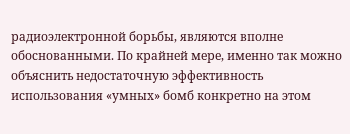радиоэлектронной борьбы, являются вполне обоснованными. По крайней мере, именно так можно объяснить недостаточную эффективность использования «умных» бомб конкретно на этом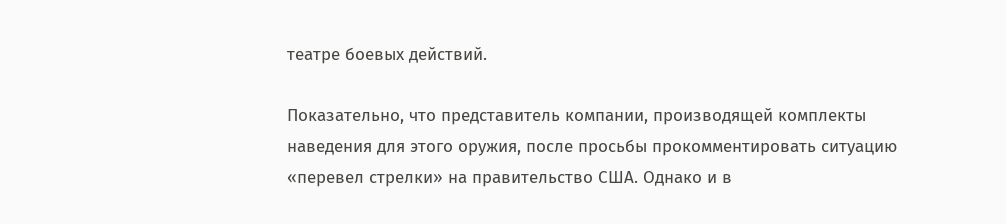театре боевых действий.

Показательно, что представитель компании, производящей комплекты наведения для этого оружия, после просьбы прокомментировать ситуацию «перевел стрелки» на правительство США. Однако и в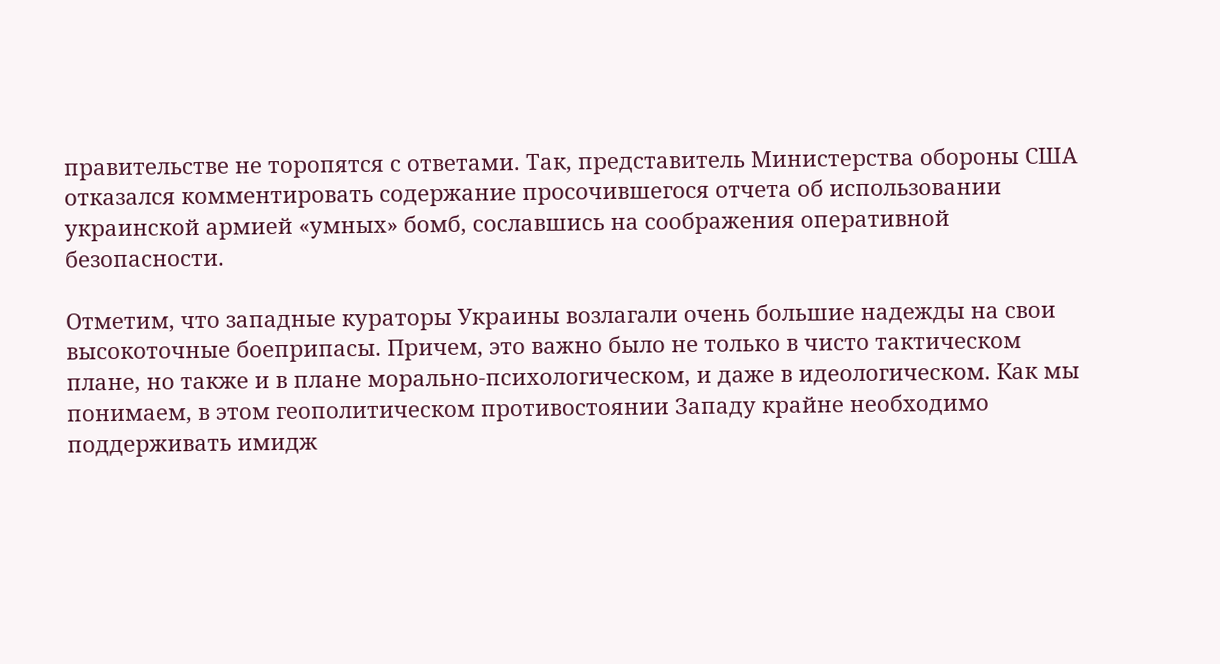правительстве не торопятся с ответами. Так, представитель Министерства обороны США отказался комментировать содержание просочившегося отчета об использовании украинской армией «умных» бомб, сославшись на соображения оперативной безопасности.

Отметим, что западные кураторы Украины возлагали очень большие надежды на свои высокоточные боеприпасы. Причем, это важно было не только в чисто тактическом плане, но также и в плане морально-психологическом, и даже в идеологическом. Как мы понимаем, в этом геополитическом противостоянии Западу крайне необходимо поддерживать имидж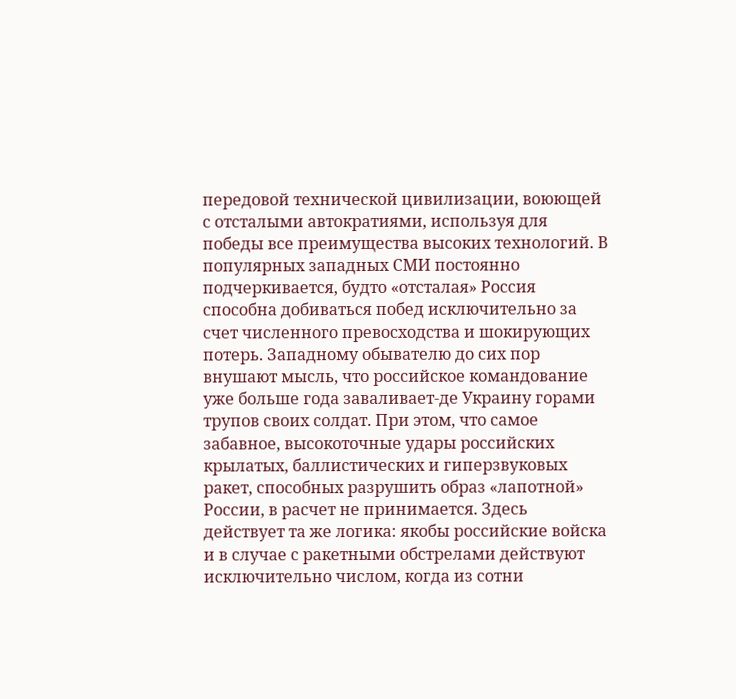передовой технической цивилизации, воюющей с отсталыми автократиями, используя для победы все преимущества высоких технологий. В популярных западных СМИ постоянно подчеркивается, будто «отсталая» Россия способна добиваться побед исключительно за счет численного превосходства и шокирующих потерь. Западному обывателю до сих пор внушают мысль, что российское командование уже больше года заваливает-де Украину горами трупов своих солдат. При этом, что самое забавное, высокоточные удары российских крылатых, баллистических и гиперзвуковых ракет, способных разрушить образ «лапотной» России, в расчет не принимается. Здесь действует та же логика: якобы российские войска и в случае с ракетными обстрелами действуют исключительно числом, когда из сотни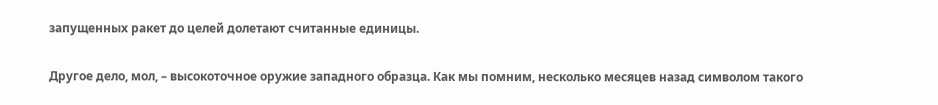запущенных ракет до целей долетают считанные единицы.

Другое дело, мол, – высокоточное оружие западного образца. Как мы помним, несколько месяцев назад символом такого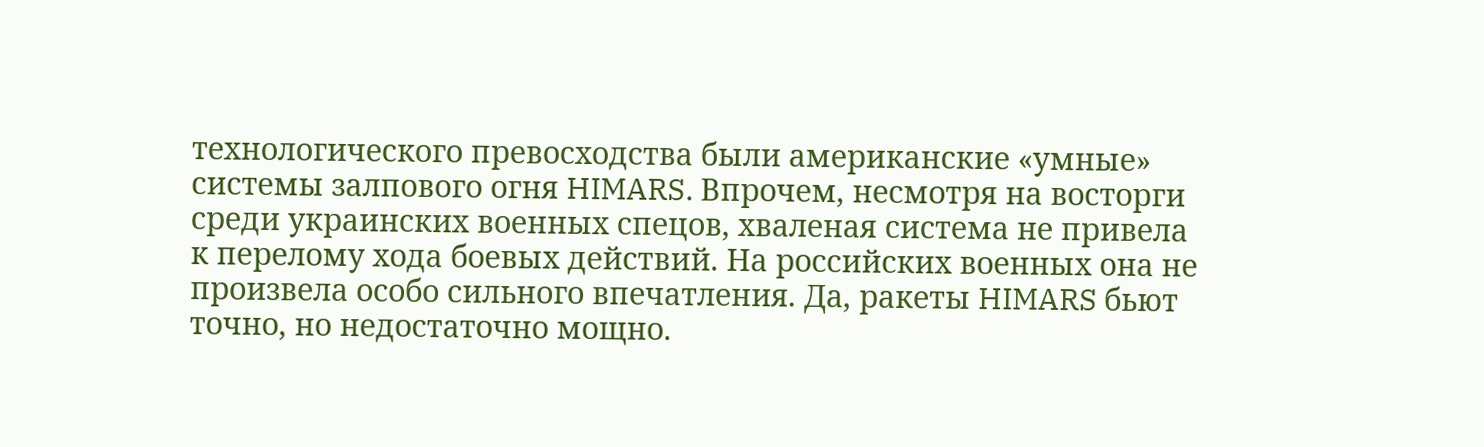технологического превосходства были американские «умные» системы залпового огня HIMARS. Впрочем, несмотря на восторги среди украинских военных спецов, хваленая система не привела к перелому хода боевых действий. На российских военных она не произвела особо сильного впечатления. Да, ракеты HIMARS бьют точно, но недостаточно мощно.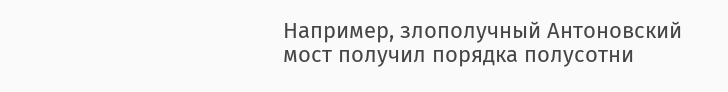Например, злополучный Антоновский мост получил порядка полусотни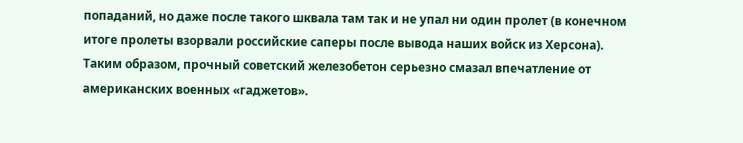попаданий, но даже после такого шквала там так и не упал ни один пролет (в конечном итоге пролеты взорвали российские саперы после вывода наших войск из Херсона). Таким образом, прочный советский железобетон серьезно смазал впечатление от американских военных «гаджетов».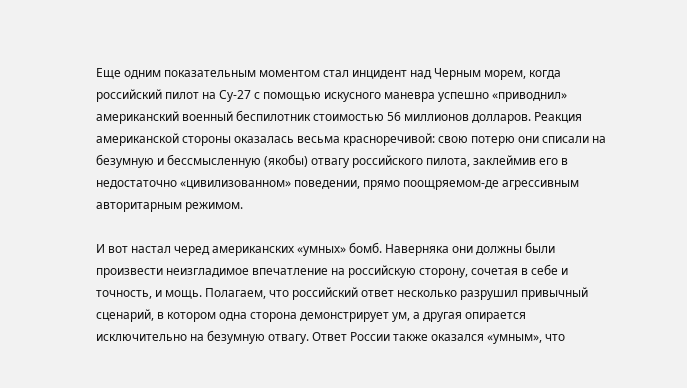Еще одним показательным моментом стал инцидент над Черным морем, когда российский пилот на Су-27 с помощью искусного маневра успешно «приводнил» американский военный беспилотник стоимостью 56 миллионов долларов. Реакция американской стороны оказалась весьма красноречивой: свою потерю они списали на безумную и бессмысленную (якобы) отвагу российского пилота, заклеймив его в недостаточно «цивилизованном» поведении, прямо поощряемом-де агрессивным авторитарным режимом.

И вот настал черед американских «умных» бомб. Наверняка они должны были произвести неизгладимое впечатление на российскую сторону, сочетая в себе и точность, и мощь. Полагаем, что российский ответ несколько разрушил привычный сценарий, в котором одна сторона демонстрирует ум, а другая опирается исключительно на безумную отвагу. Ответ России также оказался «умным», что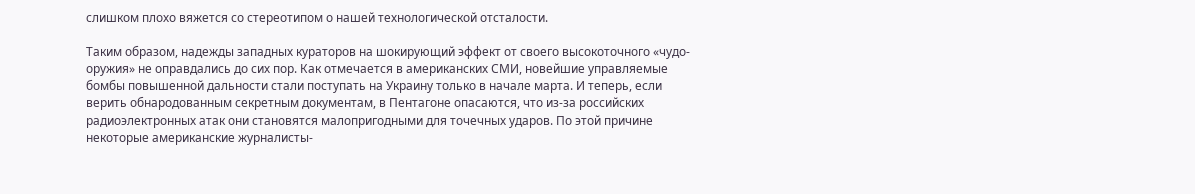слишком плохо вяжется со стереотипом о нашей технологической отсталости.

Таким образом, надежды западных кураторов на шокирующий эффект от своего высокоточного «чудо-оружия» не оправдались до сих пор. Как отмечается в американских СМИ, новейшие управляемые бомбы повышенной дальности стали поступать на Украину только в начале марта. И теперь, если верить обнародованным секретным документам, в Пентагоне опасаются, что из-за российских радиоэлектронных атак они становятся малопригодными для точечных ударов. По этой причине некоторые американские журналисты-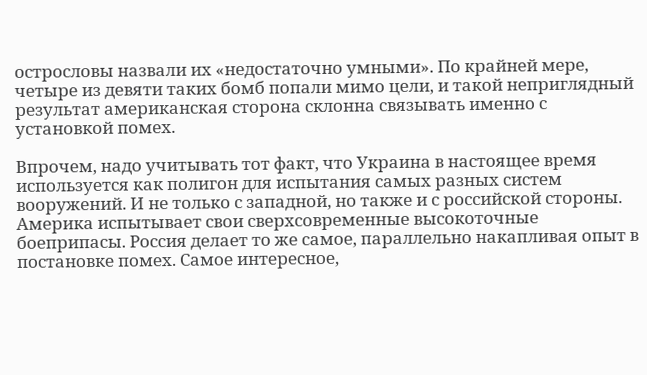острословы назвали их «недостаточно умными». По крайней мере, четыре из девяти таких бомб попали мимо цели, и такой неприглядный результат американская сторона склонна связывать именно с установкой помех.

Впрочем, надо учитывать тот факт, что Украина в настоящее время используется как полигон для испытания самых разных систем вооружений. И не только с западной, но также и с российской стороны. Америка испытывает свои сверхсовременные высокоточные боеприпасы. Россия делает то же самое, параллельно накапливая опыт в постановке помех. Самое интересное,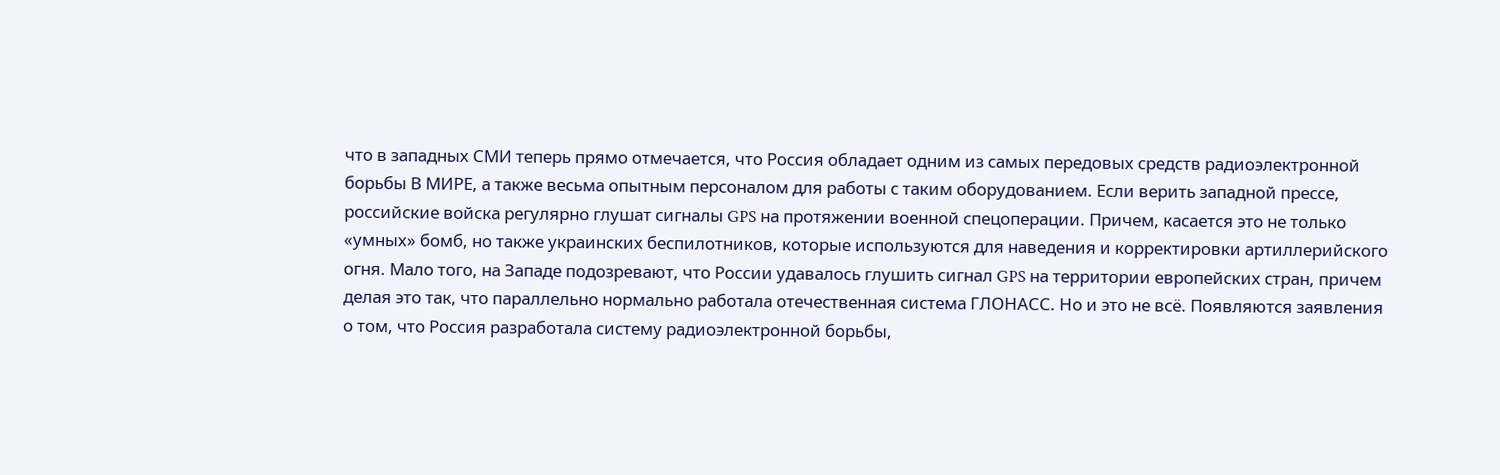что в западных СМИ теперь прямо отмечается, что Россия обладает одним из самых передовых средств радиоэлектронной борьбы В МИРЕ, а также весьма опытным персоналом для работы с таким оборудованием. Если верить западной прессе, российские войска регулярно глушат сигналы GPS на протяжении военной спецоперации. Причем, касается это не только «умных» бомб, но также украинских беспилотников, которые используются для наведения и корректировки артиллерийского огня. Мало того, на Западе подозревают, что России удавалось глушить сигнал GPS на территории европейских стран, причем делая это так, что параллельно нормально работала отечественная система ГЛОНАСС. Но и это не всё. Появляются заявления о том, что Россия разработала систему радиоэлектронной борьбы,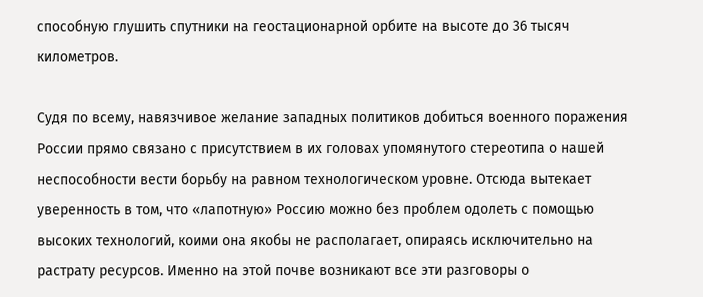способную глушить спутники на геостационарной орбите на высоте до 36 тысяч километров.

Судя по всему, навязчивое желание западных политиков добиться военного поражения России прямо связано с присутствием в их головах упомянутого стереотипа о нашей неспособности вести борьбу на равном технологическом уровне. Отсюда вытекает уверенность в том, что «лапотную» Россию можно без проблем одолеть с помощью высоких технологий, коими она якобы не располагает, опираясь исключительно на растрату ресурсов. Именно на этой почве возникают все эти разговоры о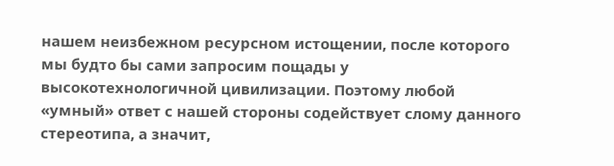нашем неизбежном ресурсном истощении, после которого мы будто бы сами запросим пощады у высокотехнологичной цивилизации. Поэтому любой «умный» ответ с нашей стороны содействует слому данного стереотипа, а значит,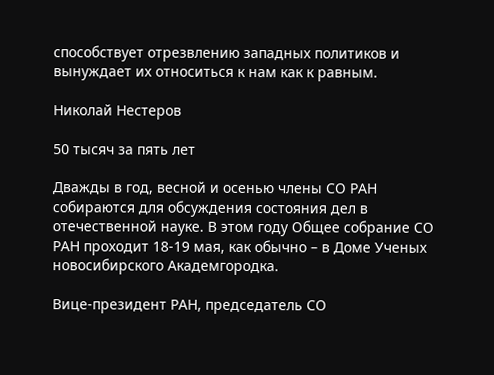способствует отрезвлению западных политиков и вынуждает их относиться к нам как к равным.

Николай Нестеров

50 тысяч за пять лет

Дважды в год, весной и осенью члены СО РАН собираются для обсуждения состояния дел в отечественной науке. В этом году Общее собрание СО РАН проходит 18-19 мая, как обычно – в Доме Ученых новосибирского Академгородка.

Вице-президент РАН, председатель СО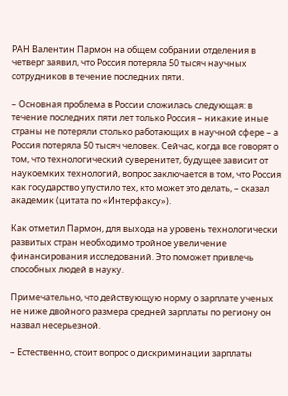РАН Валентин Пармон на общем собрании отделения в четверг заявил, что Россия потеряла 50 тысяч научных сотрудников в течение последних пяти.

– Основная проблема в России сложилась следующая: в течение последних пяти лет только Россия – никакие иные страны не потеряли столько работающих в научной сфере – а Россия потеряла 50 тысяч человек. Сейчас, когда все говорят о том, что технологический суверенитет, будущее зависит от наукоемких технологий, вопрос заключается в том, что Россия как государство упустило тех, кто может это делать, – сказал академик (цитата по «Интерфаксу»).

Как отметил Пармон, для выхода на уровень технологически развитых стран необходимо тройное увеличение финансирования исследований. Это поможет привлечь способных людей в науку.

Примечательно, что действующую норму о зарплате ученых не ниже двойного размера средней зарплаты по региону он назвал несерьезной.

– Естественно, стоит вопрос о дискриминации зарплаты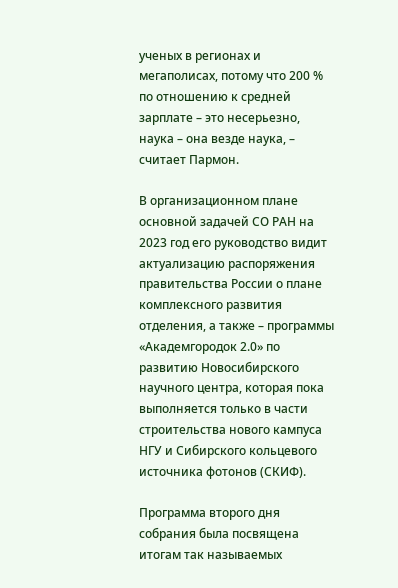ученых в регионах и мегаполисах, потому что 200 % по отношению к средней зарплате – это несерьезно, наука – она везде наука, – считает Пармон.

В организационном плане основной задачей СО РАН на 2023 год его руководство видит актуализацию распоряжения правительства России о плане комплексного развития отделения, а также – программы «Академгородок 2.0» по развитию Новосибирского научного центра, которая пока выполняется только в части строительства нового кампуса НГУ и Сибирского кольцевого источника фотонов (СКИФ).

Программа второго дня собрания была посвящена итогам так называемых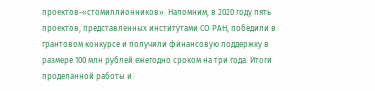проектов-«стомиллионников». Напомним, в 2020 году пять проектов, представленных институтами СО РАН, победили в грантовом конкурсе и получили финансовую поддержку в размере 100 млн рублей ежегодно сроком на три года. Итоги проделанной работы и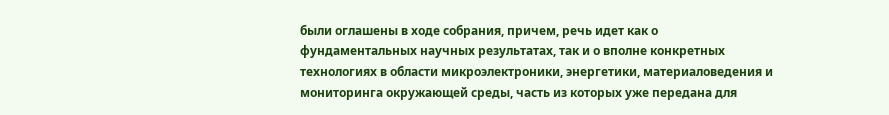были оглашены в ходе собрания, причем, речь идет как о фундаментальных научных результатах, так и о вполне конкретных технологиях в области микроэлектроники, энергетики, материаловедения и мониторинга окружающей среды, часть из которых уже передана для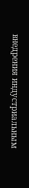внедрения индустриальным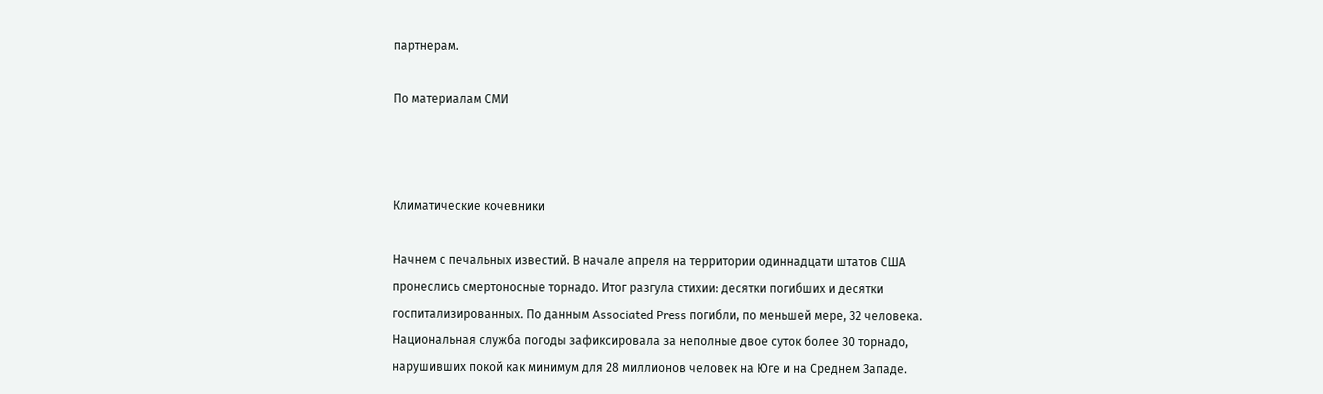партнерам.

По материалам СМИ



Климатические кочевники

Начнем с печальных известий. В начале апреля на территории одиннадцати штатов США пронеслись смертоносные торнадо. Итог разгула стихии: десятки погибших и десятки госпитализированных. По данным Associated Press погибли, по меньшей мере, 32 человека. Национальная служба погоды зафиксировала за неполные двое суток более 30 торнадо, нарушивших покой как минимум для 28 миллионов человек на Юге и на Среднем Западе.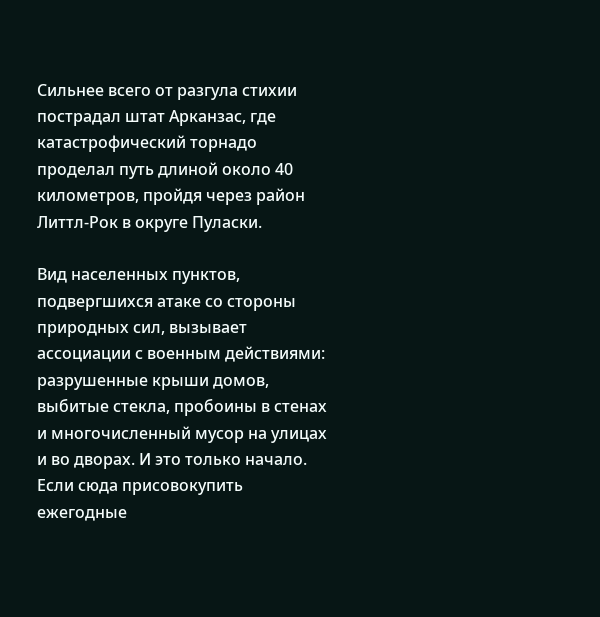Сильнее всего от разгула стихии пострадал штат Арканзас, где катастрофический торнадо проделал путь длиной около 40 километров, пройдя через район Литтл-Рок в округе Пуласки.

Вид населенных пунктов, подвергшихся атаке со стороны природных сил, вызывает ассоциации с военным действиями: разрушенные крыши домов, выбитые стекла, пробоины в стенах и многочисленный мусор на улицах и во дворах. И это только начало. Если сюда присовокупить ежегодные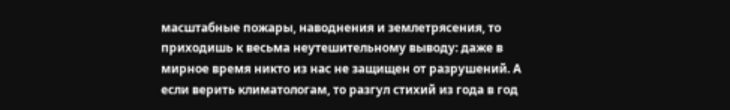масштабные пожары, наводнения и землетрясения, то приходишь к весьма неутешительному выводу: даже в мирное время никто из нас не защищен от разрушений. А если верить климатологам, то разгул стихий из года в год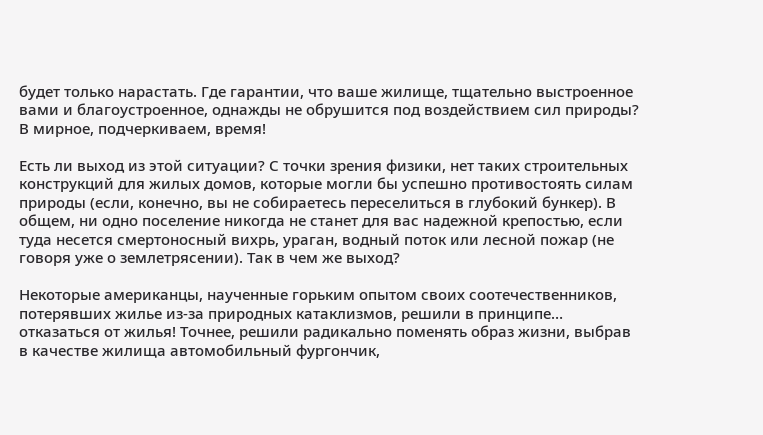будет только нарастать. Где гарантии, что ваше жилище, тщательно выстроенное вами и благоустроенное, однажды не обрушится под воздействием сил природы? В мирное, подчеркиваем, время!

Есть ли выход из этой ситуации? С точки зрения физики, нет таких строительных конструкций для жилых домов, которые могли бы успешно противостоять силам природы (если, конечно, вы не собираетесь переселиться в глубокий бункер). В общем, ни одно поселение никогда не станет для вас надежной крепостью, если туда несется смертоносный вихрь, ураган, водный поток или лесной пожар (не говоря уже о землетрясении). Так в чем же выход?

Некоторые американцы, наученные горьким опытом своих соотечественников, потерявших жилье из-за природных катаклизмов, решили в принципе… отказаться от жилья! Точнее, решили радикально поменять образ жизни, выбрав в качестве жилища автомобильный фургончик,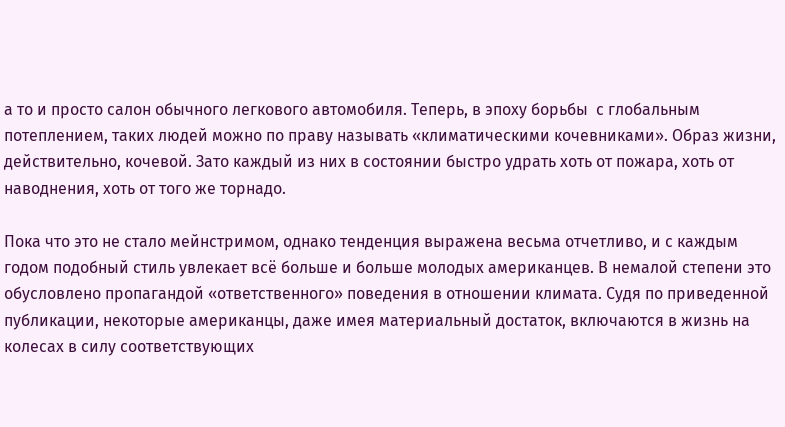а то и просто салон обычного легкового автомобиля. Теперь, в эпоху борьбы  с глобальным потеплением, таких людей можно по праву называть «климатическими кочевниками». Образ жизни, действительно, кочевой. Зато каждый из них в состоянии быстро удрать хоть от пожара, хоть от наводнения, хоть от того же торнадо.

Пока что это не стало мейнстримом, однако тенденция выражена весьма отчетливо, и с каждым годом подобный стиль увлекает всё больше и больше молодых американцев. В немалой степени это обусловлено пропагандой «ответственного» поведения в отношении климата. Судя по приведенной публикации, некоторые американцы, даже имея материальный достаток, включаются в жизнь на колесах в силу соответствующих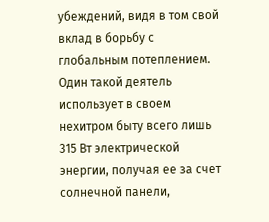убеждений, видя в том свой вклад в борьбу с глобальным потеплением. Один такой деятель использует в своем нехитром быту всего лишь 315 Вт электрической энергии, получая ее за счет солнечной панели,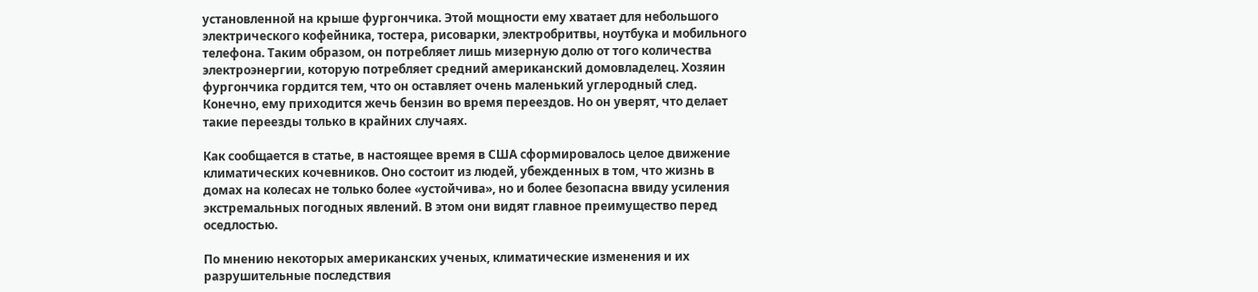установленной на крыше фургончика. Этой мощности ему хватает для небольшого электрического кофейника, тостера, рисоварки, электробритвы, ноутбука и мобильного телефона. Таким образом, он потребляет лишь мизерную долю от того количества электроэнергии, которую потребляет средний американский домовладелец. Хозяин фургончика гордится тем, что он оставляет очень маленький углеродный след. Конечно, ему приходится жечь бензин во время переездов. Но он уверят, что делает такие переезды только в крайних случаях.

Как сообщается в статье, в настоящее время в США сформировалось целое движение климатических кочевников. Оно состоит из людей, убежденных в том, что жизнь в домах на колесах не только более «устойчива», но и более безопасна ввиду усиления экстремальных погодных явлений. В этом они видят главное преимущество перед оседлостью.

По мнению некоторых американских ученых, климатические изменения и их разрушительные последствия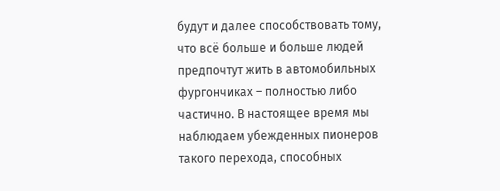будут и далее способствовать тому, что всё больше и больше людей предпочтут жить в автомобильных фургончиках – полностью либо частично. В настоящее время мы наблюдаем убежденных пионеров такого перехода, способных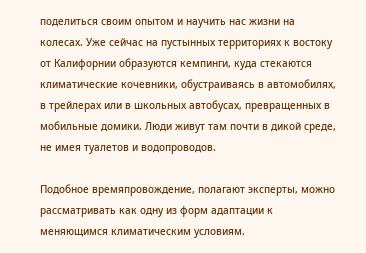поделиться своим опытом и научить нас жизни на колесах. Уже сейчас на пустынных территориях к востоку от Калифорнии образуются кемпинги, куда стекаются климатические кочевники, обустраиваясь в автомобилях, в трейлерах или в школьных автобусах, превращенных в мобильные домики. Люди живут там почти в дикой среде, не имея туалетов и водопроводов.

Подобное времяпровождение, полагают эксперты, можно рассматривать как одну из форм адаптации к меняющимся климатическим условиям.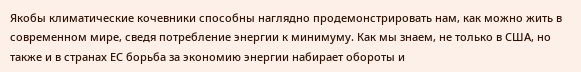Якобы климатические кочевники способны наглядно продемонстрировать нам, как можно жить в современном мире, сведя потребление энергии к минимуму. Как мы знаем, не только в США, но также и в странах ЕС борьба за экономию энергии набирает обороты и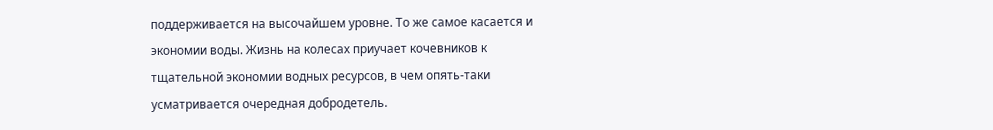поддерживается на высочайшем уровне. То же самое касается и экономии воды. Жизнь на колесах приучает кочевников к тщательной экономии водных ресурсов, в чем опять-таки усматривается очередная добродетель.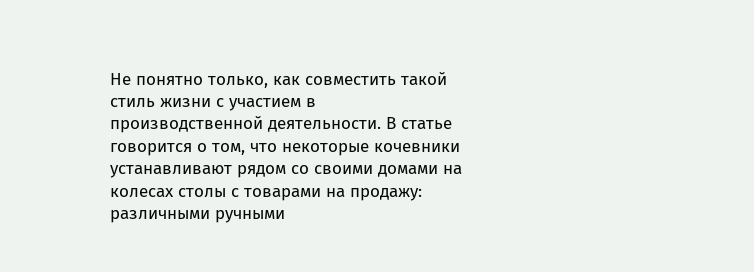Не понятно только, как совместить такой стиль жизни с участием в производственной деятельности. В статье говорится о том, что некоторые кочевники устанавливают рядом со своими домами на колесах столы с товарами на продажу: различными ручными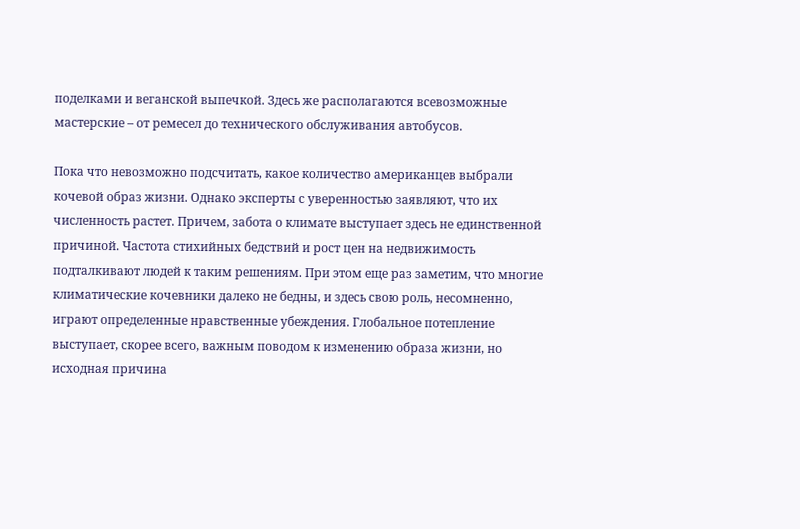поделками и веганской выпечкой. Здесь же располагаются всевозможные мастерские – от ремесел до технического обслуживания автобусов.

Пока что невозможно подсчитать, какое количество американцев выбрали кочевой образ жизни. Однако эксперты с уверенностью заявляют, что их численность растет. Причем, забота о климате выступает здесь не единственной причиной. Частота стихийных бедствий и рост цен на недвижимость подталкивают людей к таким решениям. При этом еще раз заметим, что многие климатические кочевники далеко не бедны, и здесь свою роль, несомненно, играют определенные нравственные убеждения. Глобальное потепление выступает, скорее всего, важным поводом к изменению образа жизни, но исходная причина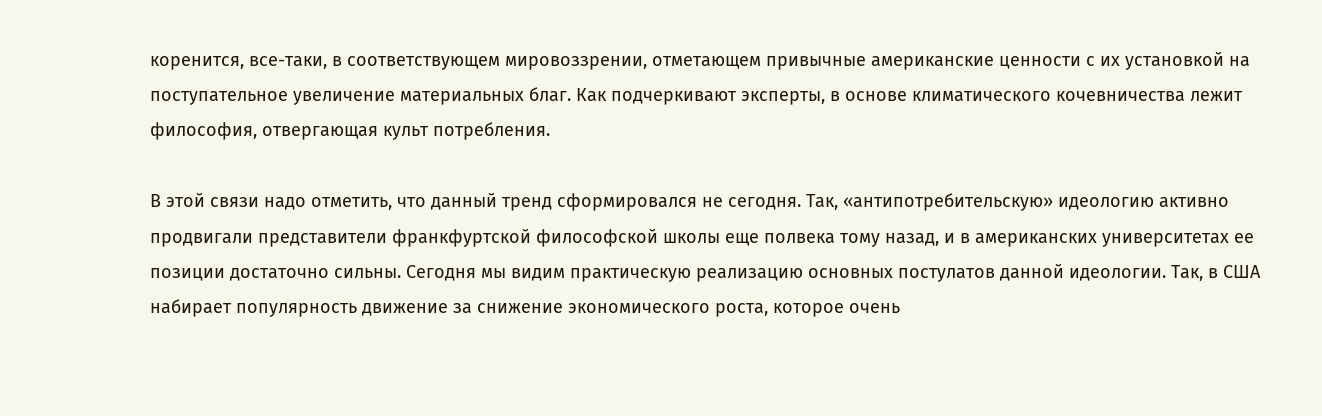коренится, все-таки, в соответствующем мировоззрении, отметающем привычные американские ценности с их установкой на поступательное увеличение материальных благ. Как подчеркивают эксперты, в основе климатического кочевничества лежит философия, отвергающая культ потребления.

В этой связи надо отметить, что данный тренд сформировался не сегодня. Так, «антипотребительскую» идеологию активно продвигали представители франкфуртской философской школы еще полвека тому назад, и в американских университетах ее позиции достаточно сильны. Сегодня мы видим практическую реализацию основных постулатов данной идеологии. Так, в США набирает популярность движение за снижение экономического роста, которое очень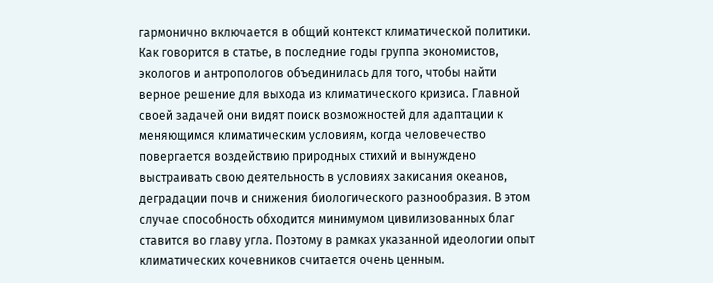гармонично включается в общий контекст климатической политики. Как говорится в статье, в последние годы группа экономистов, экологов и антропологов объединилась для того, чтобы найти верное решение для выхода из климатического кризиса. Главной своей задачей они видят поиск возможностей для адаптации к меняющимся климатическим условиям, когда человечество повергается воздействию природных стихий и вынуждено выстраивать свою деятельность в условиях закисания океанов, деградации почв и снижения биологического разнообразия. В этом случае способность обходится минимумом цивилизованных благ ставится во главу угла. Поэтому в рамках указанной идеологии опыт климатических кочевников считается очень ценным.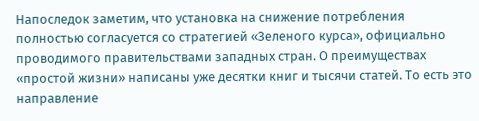Напоследок заметим, что установка на снижение потребления полностью согласуется со стратегией «Зеленого курса», официально проводимого правительствами западных стран. О преимуществах «простой жизни» написаны уже десятки книг и тысячи статей. То есть это направление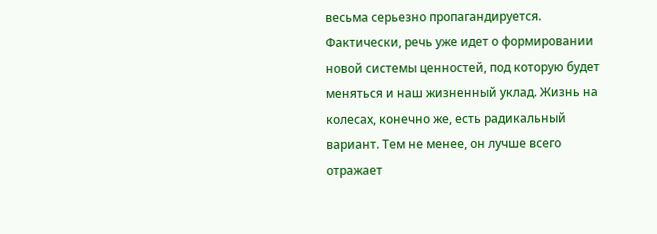весьма серьезно пропагандируется. Фактически, речь уже идет о формировании новой системы ценностей, под которую будет меняться и наш жизненный уклад. Жизнь на колесах, конечно же, есть радикальный вариант. Тем не менее, он лучше всего отражает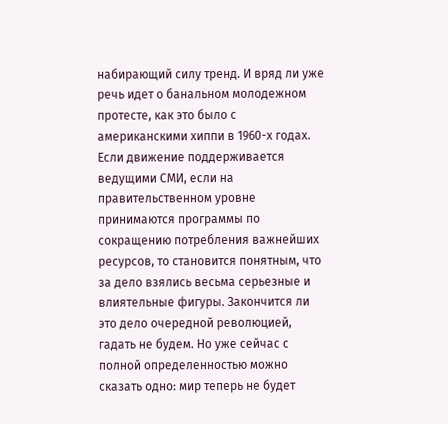набирающий силу тренд. И вряд ли уже речь идет о банальном молодежном протесте, как это было с американскими хиппи в 1960-х годах. Если движение поддерживается ведущими СМИ, если на правительственном уровне принимаются программы по сокращению потребления важнейших ресурсов, то становится понятным, что за дело взялись весьма серьезные и влиятельные фигуры. Закончится ли это дело очередной революцией, гадать не будем. Но уже сейчас с полной определенностью можно сказать одно: мир теперь не будет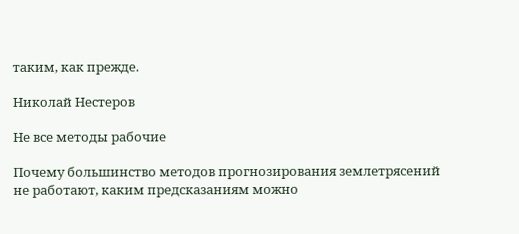таким, как прежде.

Николай Нестеров

Не все методы рабочие

Почему большинство методов прогнозирования землетрясений не работают, каким предсказаниям можно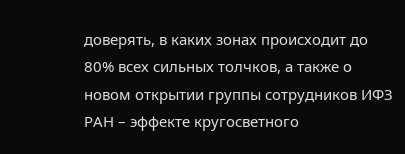доверять, в каких зонах происходит до 80% всех сильных толчков, а также о новом открытии группы сотрудников ИФЗ РАН – эффекте кругосветного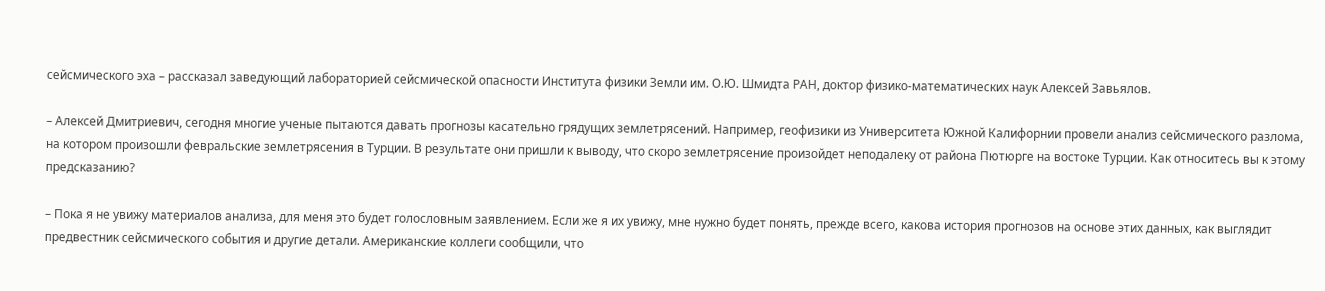сейсмического эха – рассказал заведующий лабораторией сейсмической опасности Института физики Земли им. О.Ю. Шмидта РАН, доктор физико-математических наук Алексей Завьялов.

– Алексей Дмитриевич, сегодня многие ученые пытаются давать прогнозы касательно грядущих землетрясений. Например, геофизики из Университета Южной Калифорнии провели анализ сейсмического разлома, на котором произошли февральские землетрясения в Турции. В результате они пришли к выводу, что скоро землетрясение произойдет неподалеку от района Пютюрге на востоке Турции. Как относитесь вы к этому предсказанию?

– Пока я не увижу материалов анализа, для меня это будет голословным заявлением. Если же я их увижу, мне нужно будет понять, прежде всего, какова история прогнозов на основе этих данных, как выглядит предвестник сейсмического события и другие детали. Американские коллеги сообщили, что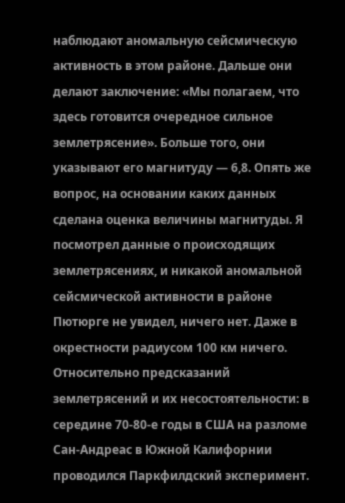наблюдают аномальную сейсмическую активность в этом районе. Дальше они делают заключение: «Мы полагаем, что здесь готовится очередное сильное землетрясение». Больше того, они указывают его магнитуду — 6,8. Опять же вопрос, на основании каких данных сделана оценка величины магнитуды. Я посмотрел данные о происходящих землетрясениях, и никакой аномальной сейсмической активности в районе Пютюрге не увидел, ничего нет. Даже в окрестности радиусом 100 км ничего. Относительно предсказаний землетрясений и их несостоятельности: в середине 70-80-е годы в США на разломе Сан-Андреас в Южной Калифорнии проводился Паркфилдский эксперимент.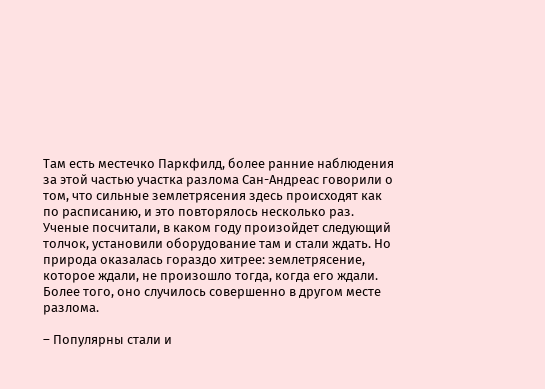Там есть местечко Паркфилд, более ранние наблюдения за этой частью участка разлома Сан-Андреас говорили о том, что сильные землетрясения здесь происходят как по расписанию, и это повторялось несколько раз. Ученые посчитали, в каком году произойдет следующий толчок, установили оборудование там и стали ждать. Но природа оказалась гораздо хитрее: землетрясение, которое ждали, не произошло тогда, когда его ждали. Более того, оно случилось совершенно в другом месте разлома.

– Популярны стали и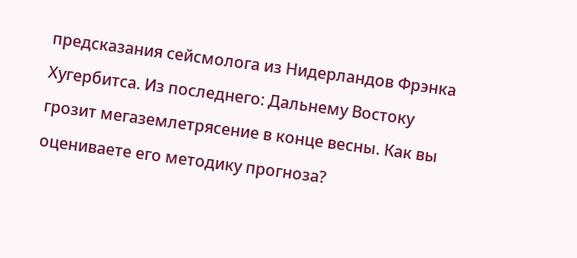предсказания сейсмолога из Нидерландов Фрэнка Хугербитса. Из последнего: Дальнему Востоку грозит мегаземлетрясение в конце весны. Как вы оцениваете его методику прогноза?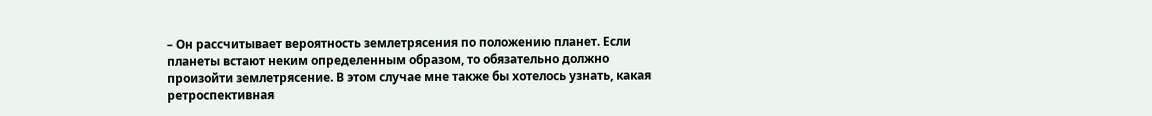– Он рассчитывает вероятность землетрясения по положению планет. Если планеты встают неким определенным образом, то обязательно должно произойти землетрясение. В этом случае мне также бы хотелось узнать, какая ретроспективная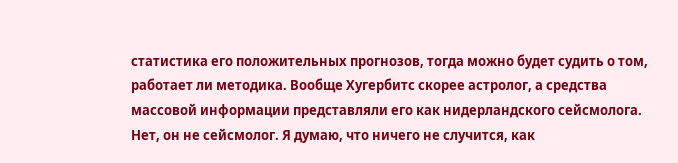статистика его положительных прогнозов, тогда можно будет судить о том, работает ли методика. Вообще Хугербитс скорее астролог, а средства массовой информации представляли его как нидерландского сейсмолога. Нет, он не сейсмолог. Я думаю, что ничего не случится, как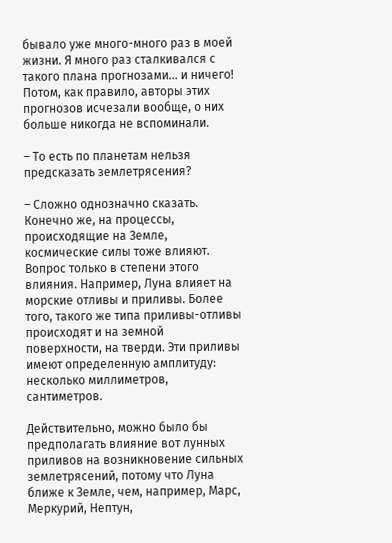бывало уже много-много раз в моей жизни. Я много раз сталкивался с такого плана прогнозами... и ничего! Потом, как правило, авторы этих прогнозов исчезали вообще, о них больше никогда не вспоминали.

– То есть по планетам нельзя предсказать землетрясения?

– Сложно однозначно сказать. Конечно же, на процессы, происходящие на Земле, космические силы тоже влияют. Вопрос только в степени этого влияния. Например, Луна влияет на морские отливы и приливы. Более того, такого же типа приливы-отливы происходят и на земной поверхности, на тверди. Эти приливы имеют определенную амплитуду: несколько миллиметров, сантиметров.

Действительно, можно было бы предполагать влияние вот лунных приливов на возникновение сильных землетрясений, потому что Луна ближе к Земле, чем, например, Марс, Меркурий, Нептун,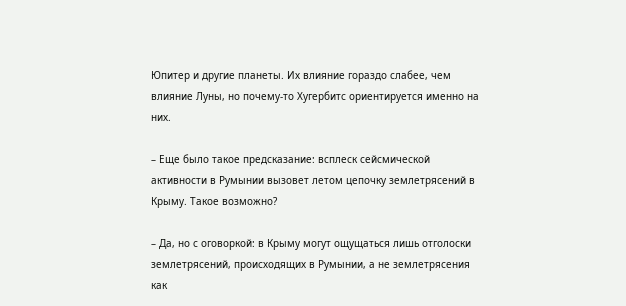Юпитер и другие планеты. Их влияние гораздо слабее, чем влияние Луны, но почему-то Хугербитс ориентируется именно на них.

– Еще было такое предсказание: всплеск сейсмической активности в Румынии вызовет летом цепочку землетрясений в Крыму. Такое возможно?

– Да, но с оговоркой: в Крыму могут ощущаться лишь отголоски землетрясений, происходящих в Румынии, а не землетрясения как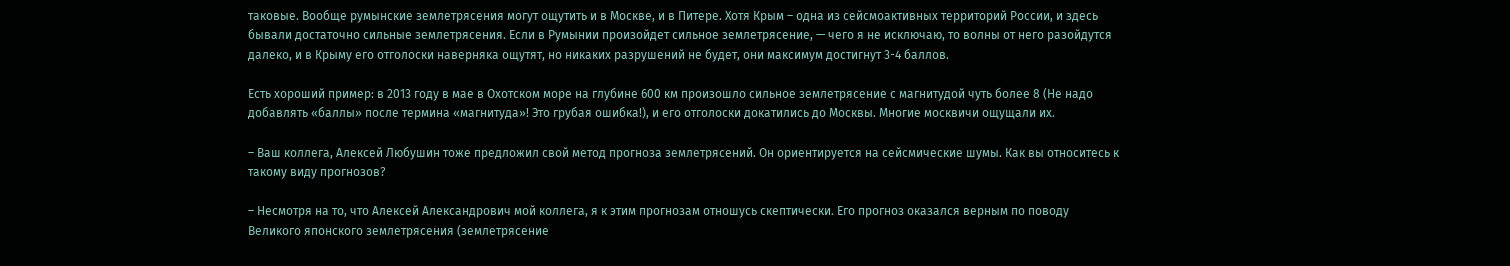таковые. Вообще румынские землетрясения могут ощутить и в Москве, и в Питере. Хотя Крым – одна из сейсмоактивных территорий России, и здесь бывали достаточно сильные землетрясения. Если в Румынии произойдет сильное землетрясение, — чего я не исключаю, то волны от него разойдутся далеко, и в Крыму его отголоски наверняка ощутят, но никаких разрушений не будет, они максимум достигнут 3-4 баллов.

Есть хороший пример: в 2013 году в мае в Охотском море на глубине 600 км произошло сильное землетрясение с магнитудой чуть более 8 (Не надо добавлять «баллы» после термина «магнитуда»! Это грубая ошибка!), и его отголоски докатились до Москвы. Многие москвичи ощущали их.

– Ваш коллега, Алексей Любушин тоже предложил свой метод прогноза землетрясений. Он ориентируется на сейсмические шумы. Как вы относитесь к такому виду прогнозов?

– Несмотря на то, что Алексей Александрович мой коллега, я к этим прогнозам отношусь скептически. Его прогноз оказался верным по поводу Великого японского землетрясения (землетрясение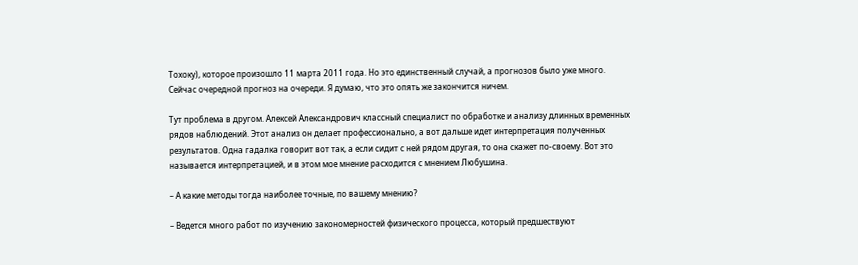Тохоку), которое произошло 11 марта 2011 года. Но это единственный случай, а прогнозов было уже много. Сейчас очередной прогноз на очереди. Я думаю, что это опять же закончится ничем.

Тут проблема в другом. Алексей Александрович классный специалист по обработке и анализу длинных временных рядов наблюдений. Этот анализ он делает профессионально, а вот дальше идет интерпретация полученных результатов. Одна гадалка говорит вот так, а если сидит с ней рядом другая, то она скажет по-своему. Вот это называется интерпретацией, и в этом мое мнение расходится с мнением Любушина.

– А какие методы тогда наиболее точные, по вашему мнению?

– Ведется много работ по изучению закономерностей физического процесса, который предшествуют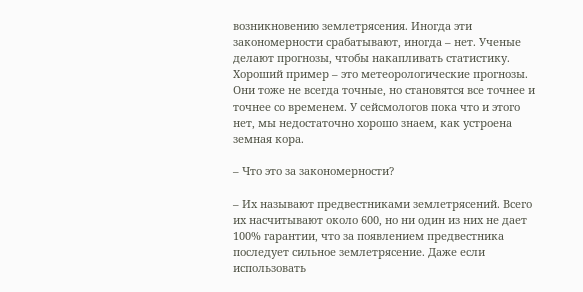возникновению землетрясения. Иногда эти закономерности срабатывают, иногда – нет. Ученые делают прогнозы, чтобы накапливать статистику. Хороший пример – это метеорологические прогнозы. Они тоже не всегда точные, но становятся все точнее и точнее со временем. У сейсмологов пока что и этого нет, мы недостаточно хорошо знаем, как устроена земная кора.

– Что это за закономерности?

– Их называют предвестниками землетрясений. Всего их насчитывают около 600, но ни один из них не дает 100% гарантии, что за появлением предвестника последует сильное землетрясение. Даже если использовать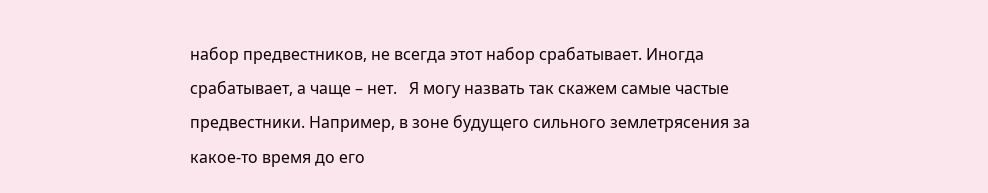набор предвестников, не всегда этот набор срабатывает. Иногда срабатывает, а чаще – нет.   Я могу назвать так скажем самые частые предвестники. Например, в зоне будущего сильного землетрясения за какое-то время до его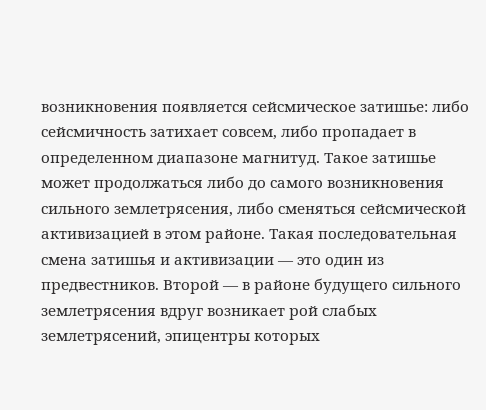возникновения появляется сейсмическое затишье: либо сейсмичность затихает совсем, либо пропадает в определенном диапазоне магнитуд. Такое затишье может продолжаться либо до самого возникновения сильного землетрясения, либо сменяться сейсмической активизацией в этом районе. Такая последовательная смена затишья и активизации — это один из предвестников. Второй — в районе будущего сильного землетрясения вдруг возникает рой слабых землетрясений, эпицентры которых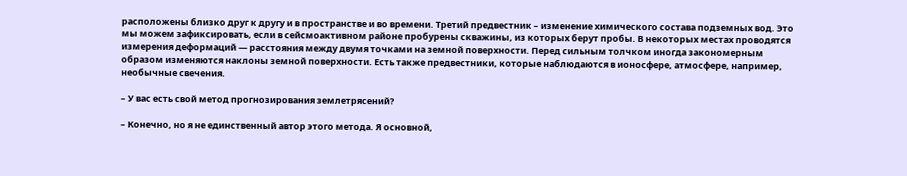расположены близко друг к другу и в пространстве и во времени. Третий предвестник – изменение химического состава подземных вод. Это мы можем зафиксировать, если в сейсмоактивном районе пробурены скважины, из которых берут пробы. В некоторых местах проводятся измерения деформаций — расстояния между двумя точками на земной поверхности. Перед сильным толчком иногда закономерным образом изменяются наклоны земной поверхности. Есть также предвестники, которые наблюдаются в ионосфере, атмосфере, например, необычные свечения.

– У вас есть свой метод прогнозирования землетрясений?

– Конечно, но я не единственный автор этого метода. Я основной,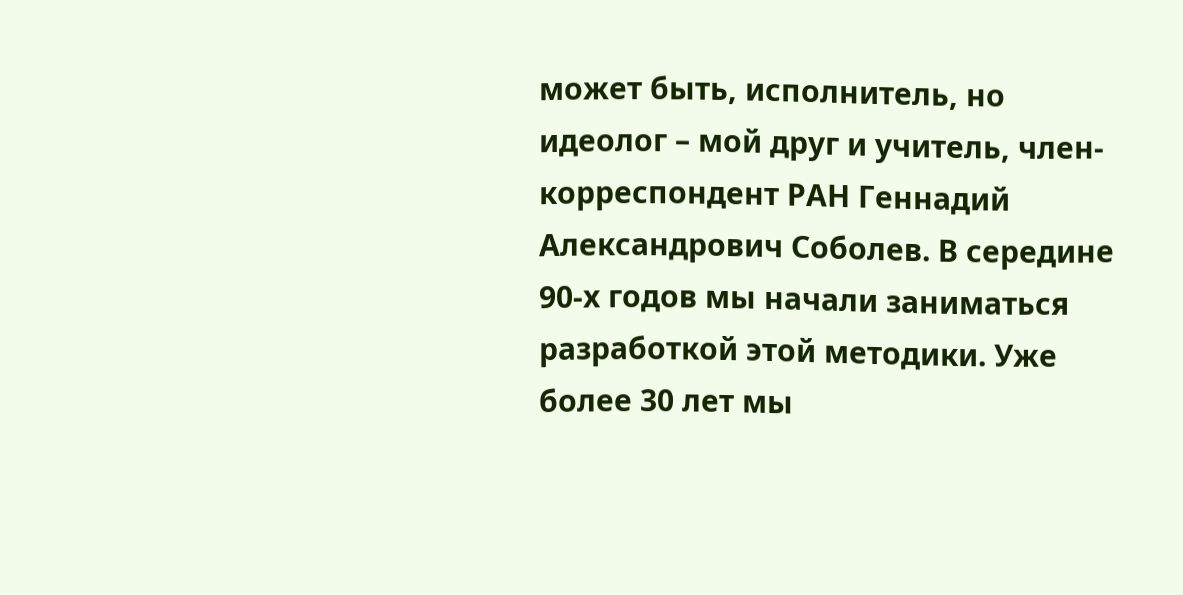может быть, исполнитель, но идеолог – мой друг и учитель, член-корреспондент РАН Геннадий Александрович Соболев. В середине 90-х годов мы начали заниматься разработкой этой методики. Уже более 30 лет мы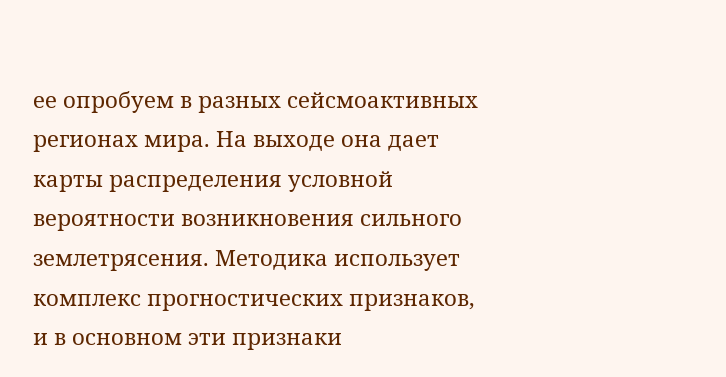ее опробуем в разных сейсмоактивных регионах мира. На выходе она дает карты распределения условной вероятности возникновения сильного землетрясения. Методика использует комплекс прогностических признаков, и в основном эти признаки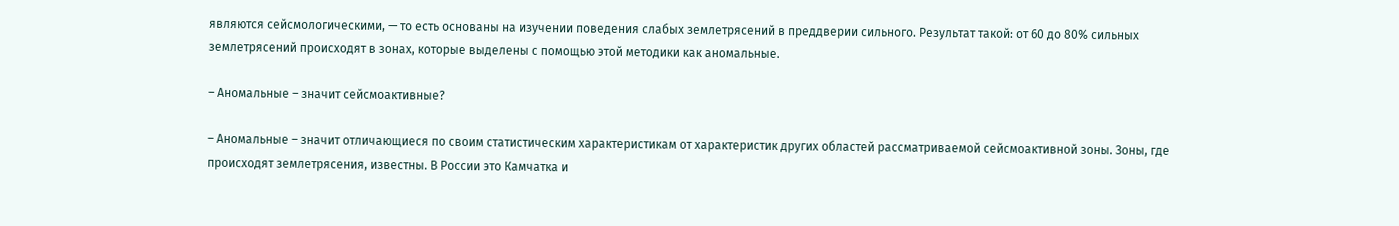являются сейсмологическими, — то есть основаны на изучении поведения слабых землетрясений в преддверии сильного. Результат такой: от 60 до 80% сильных землетрясений происходят в зонах, которые выделены с помощью этой методики как аномальные.

– Аномальные – значит сейсмоактивные?

– Аномальные – значит отличающиеся по своим статистическим характеристикам от характеристик других областей рассматриваемой сейсмоактивной зоны. Зоны, где происходят землетрясения, известны. В России это Камчатка и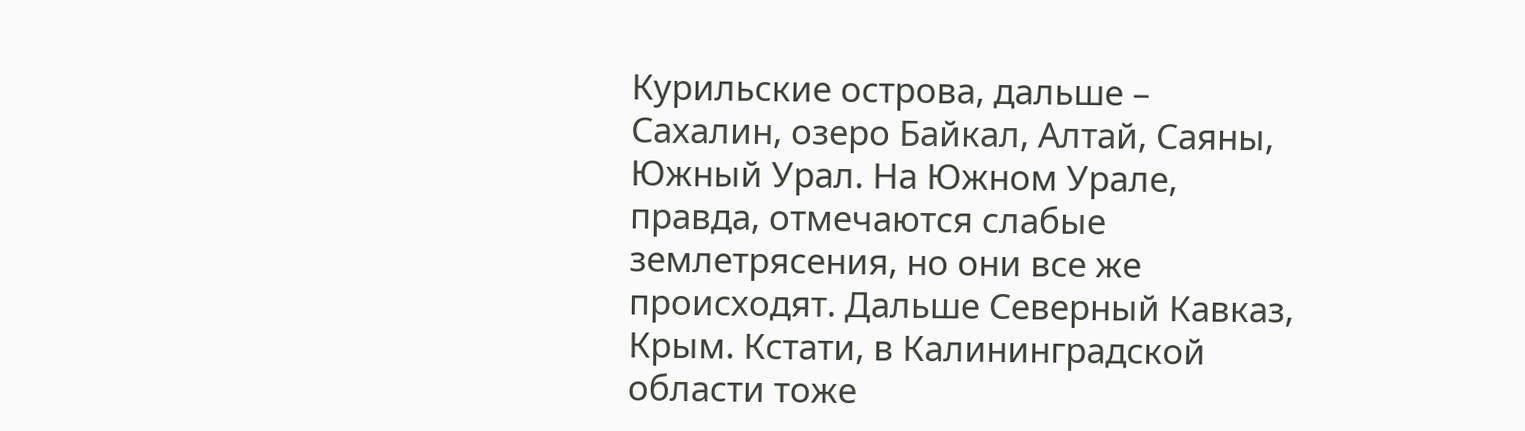Курильские острова, дальше – Сахалин, озеро Байкал, Алтай, Саяны, Южный Урал. На Южном Урале, правда, отмечаются слабые землетрясения, но они все же происходят. Дальше Северный Кавказ, Крым. Кстати, в Калининградской области тоже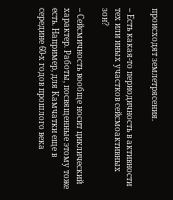происходят землетрясения.

– Есть какая-то периодичность в активности тех или иных участков сейсмоактивных зон?

– Сейсмичность вообще носит циклический характер. Работы, посвященные этому тоже есть. Например, для Камчатки еще в середине 60-х годов прошлого века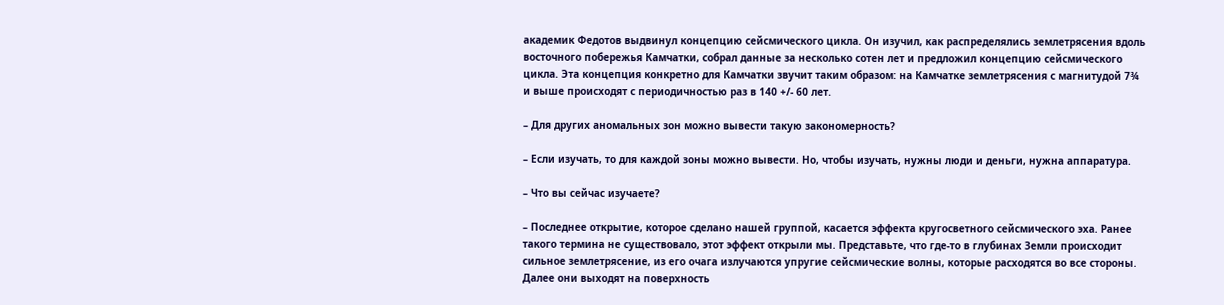академик Федотов выдвинул концепцию сейсмического цикла. Он изучил, как распределялись землетрясения вдоль восточного побережья Камчатки, собрал данные за несколько сотен лет и предложил концепцию сейсмического цикла. Эта концепция конкретно для Камчатки звучит таким образом: на Камчатке землетрясения с магнитудой 7¾ и выше происходят с периодичностью раз в 140 +/- 60 лет.

– Для других аномальных зон можно вывести такую закономерность?

– Если изучать, то для каждой зоны можно вывести. Но, чтобы изучать, нужны люди и деньги, нужна аппаратура.

– Что вы сейчас изучаете?

– Последнее открытие, которое сделано нашей группой, касается эффекта кругосветного сейсмического эха. Ранее такого термина не существовало, этот эффект открыли мы. Представьте, что где-то в глубинах Земли происходит сильное землетрясение, из его очага излучаются упругие сейсмические волны, которые расходятся во все стороны. Далее они выходят на поверхность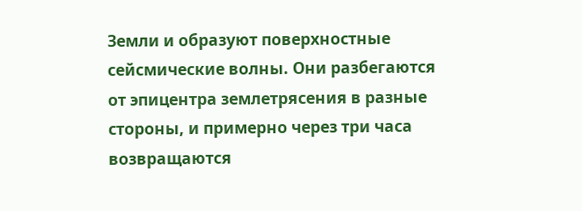Земли и образуют поверхностные сейсмические волны. Они разбегаются от эпицентра землетрясения в разные стороны, и примерно через три часа возвращаются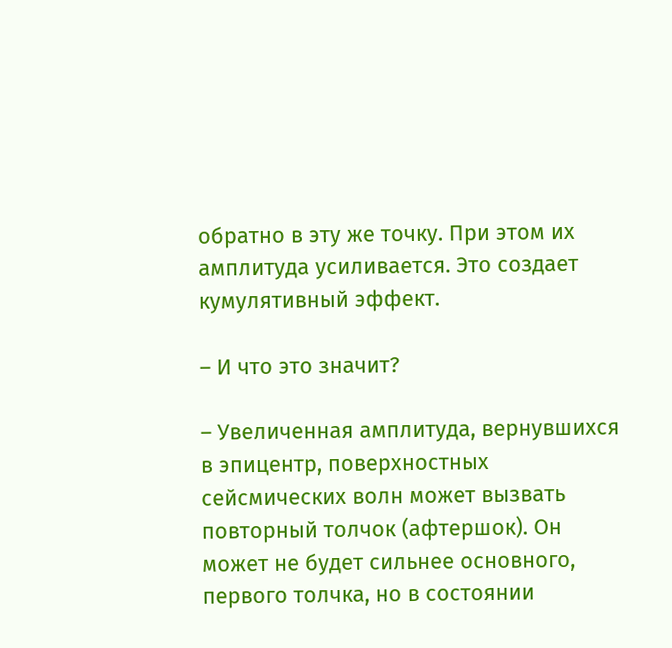обратно в эту же точку. При этом их амплитуда усиливается. Это создает кумулятивный эффект.

– И что это значит?

– Увеличенная амплитуда, вернувшихся в эпицентр, поверхностных сейсмических волн может вызвать повторный толчок (афтершок). Он может не будет сильнее основного, первого толчка, но в состоянии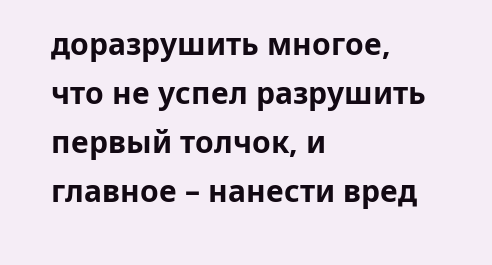доразрушить многое, что не успел разрушить первый толчок, и главное – нанести вред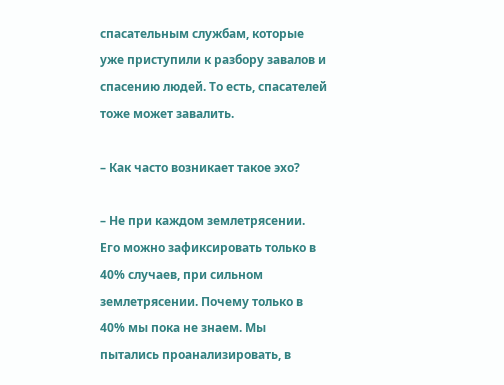спасательным службам, которые уже приступили к разбору завалов и спасению людей. То есть, спасателей тоже может завалить.

– Как часто возникает такое эхо?

– Не при каждом землетрясении. Его можно зафиксировать только в 40% случаев, при сильном землетрясении. Почему только в 40% мы пока не знаем. Мы пытались проанализировать, в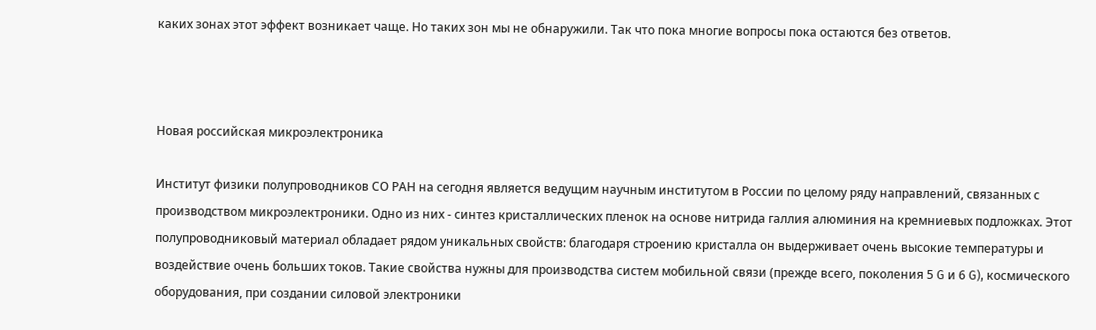каких зонах этот эффект возникает чаще. Но таких зон мы не обнаружили. Так что пока многие вопросы пока остаются без ответов.



Новая российская микроэлектроника

Институт физики полупроводников СО РАН на сегодня является ведущим научным институтом в России по целому ряду направлений, связанных с производством микроэлектроники. Одно из них - синтез кристаллических пленок на основе нитрида галлия алюминия на кремниевых подложках. Этот полупроводниковый материал обладает рядом уникальных свойств: благодаря строению кристалла он выдерживает очень высокие температуры и воздействие очень больших токов. Такие свойства нужны для производства систем мобильной связи (прежде всего, поколения 5 G и 6 G), космического оборудования, при создании силовой электроники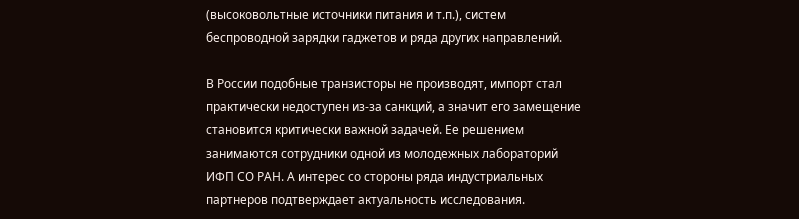(высоковольтные источники питания и т.п.), систем беспроводной зарядки гаджетов и ряда других направлений.

В России подобные транзисторы не производят, импорт стал практически недоступен из-за санкций, а значит его замещение становится критически важной задачей. Ее решением занимаются сотрудники одной из молодежных лабораторий ИФП СО РАН. А интерес со стороны ряда индустриальных партнеров подтверждает актуальность исследования.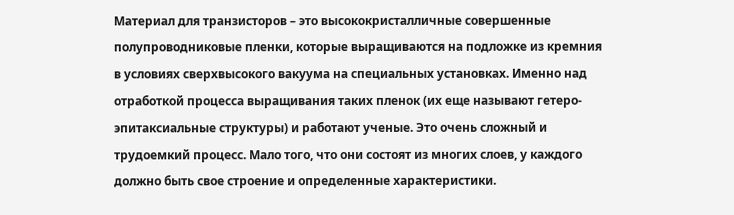Материал для транзисторов – это высококристалличные совершенные полупроводниковые пленки, которые выращиваются на подложке из кремния в условиях сверхвысокого вакуума на специальных установках. Именно над отработкой процесса выращивания таких пленок (их еще называют гетеро- эпитаксиальные структуры) и работают ученые. Это очень сложный и трудоемкий процесс. Мало того, что они состоят из многих слоев, у каждого должно быть свое строение и определенные характеристики.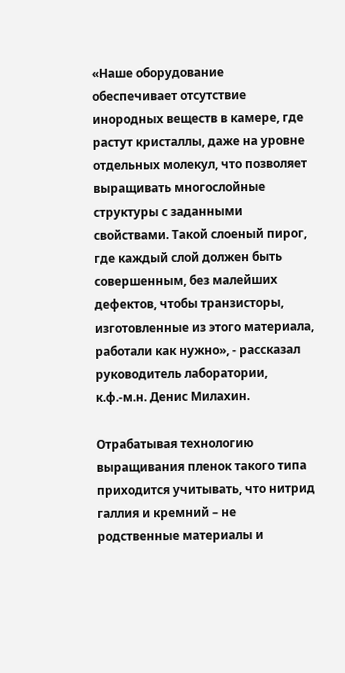«Наше оборудование обеспечивает отсутствие инородных веществ в камере, где растут кристаллы, даже на уровне отдельных молекул, что позволяет выращивать многослойные структуры с заданными свойствами. Такой слоеный пирог, где каждый слой должен быть совершенным, без малейших дефектов, чтобы транзисторы, изготовленные из этого материала, работали как нужно», - рассказал руководитель лаборатории, к.ф.-м.н. Денис Милахин.

Отрабатывая технологию выращивания пленок такого типа приходится учитывать, что нитрид галлия и кремний – не родственные материалы и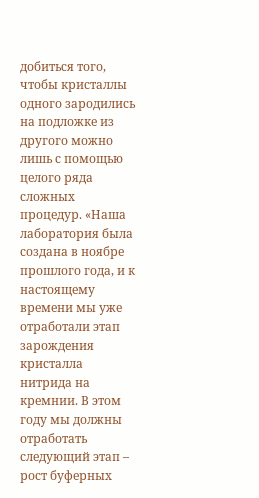добиться того, чтобы кристаллы одного зародились на подложке из другого можно лишь с помощью целого ряда сложных процедур. «Наша лаборатория была создана в ноябре прошлого года, и к настоящему времени мы уже отработали этап зарождения кристалла нитрида на кремнии. В этом году мы должны отработать следующий этап – рост буферных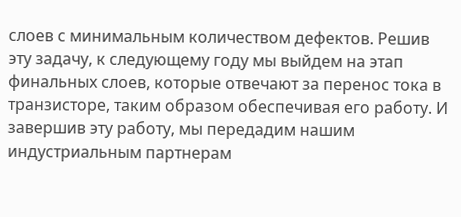слоев с минимальным количеством дефектов. Решив эту задачу, к следующему году мы выйдем на этап финальных слоев, которые отвечают за перенос тока в транзисторе, таким образом обеспечивая его работу. И завершив эту работу, мы передадим нашим индустриальным партнерам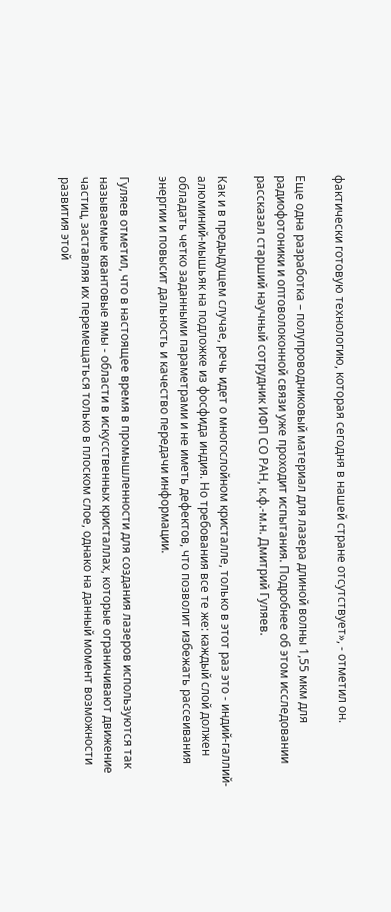фактически готовую технологию, которая сегодня в нашей стране отсутствует», - отметил он.

Еще одна разработка – полупроводниковый материал для лазера длиной волны 1,55 мкм для радиофотоники и оптоволоконной связи уже проходит испытания. Подробнее об этом исследовании рассказал старший научный сотрудник ИФП СО РАН, к.ф.-м.н. Дмитрий Гуляев.

Как и в предыдущем случае, речь идет о многослойном кристалле, только в этот раз это - индий-галлий-алюминий-мышьяк на подложке из фосфида индия. Но требования все те же: каждый слой должен обладать четко заданными параметрами и не иметь дефектов, что позволит избежать рассеивания энергии и повысит дальность и качество передачи информации.

Гуляев отметил, что в настоящее время в промышленности для создания лазеров используются так называемые квантовые ямы - области в искусственных кристаллах, которые ограничивают движение частиц, заставляя их перемещаться только в плоском слое, однако на данный момент возможности развития этой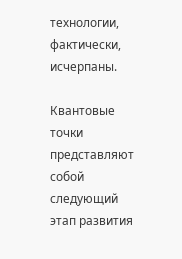технологии, фактически, исчерпаны.

Квантовые точки представляют собой следующий этап развития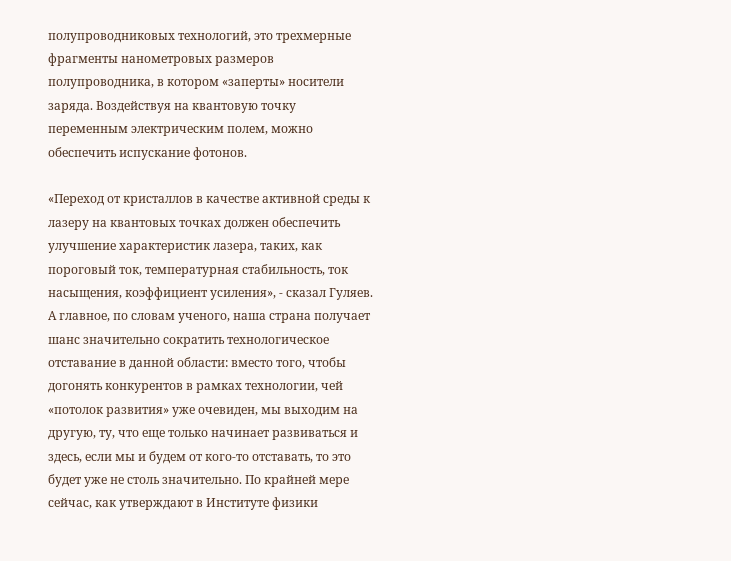полупроводниковых технологий, это трехмерные фрагменты нанометровых размеров полупроводника, в котором «заперты» носители заряда. Воздействуя на квантовую точку переменным электрическим полем, можно обеспечить испускание фотонов.

«Переход от кристаллов в качестве активной среды к лазеру на квантовых точках должен обеспечить улучшение характеристик лазера, таких, как пороговый ток, температурная стабильность, ток насыщения, коэффициент усиления», - сказал Гуляев. А главное, по словам ученого, наша страна получает шанс значительно сократить технологическое отставание в данной области: вместо того, чтобы догонять конкурентов в рамках технологии, чей «потолок развития» уже очевиден, мы выходим на другую, ту, что еще только начинает развиваться и здесь, если мы и будем от кого-то отставать, то это будет уже не столь значительно. По крайней мере сейчас, как утверждают в Институте физики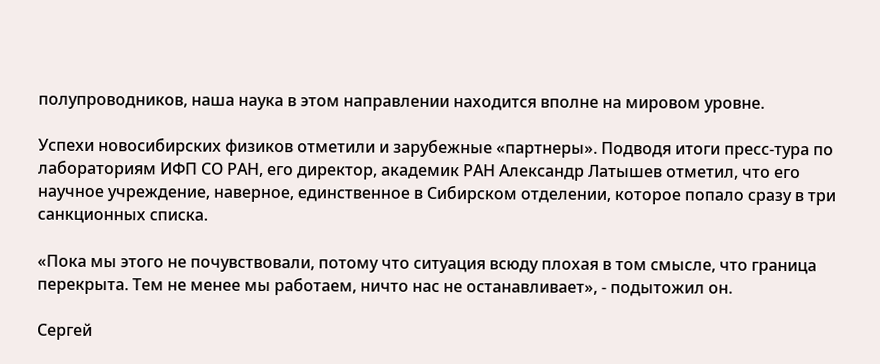полупроводников, наша наука в этом направлении находится вполне на мировом уровне.

Успехи новосибирских физиков отметили и зарубежные «партнеры». Подводя итоги пресс-тура по лабораториям ИФП СО РАН, его директор, академик РАН Александр Латышев отметил, что его научное учреждение, наверное, единственное в Сибирском отделении, которое попало сразу в три санкционных списка.

«Пока мы этого не почувствовали, потому что ситуация всюду плохая в том смысле, что граница перекрыта. Тем не менее мы работаем, ничто нас не останавливает», - подытожил он.

Сергей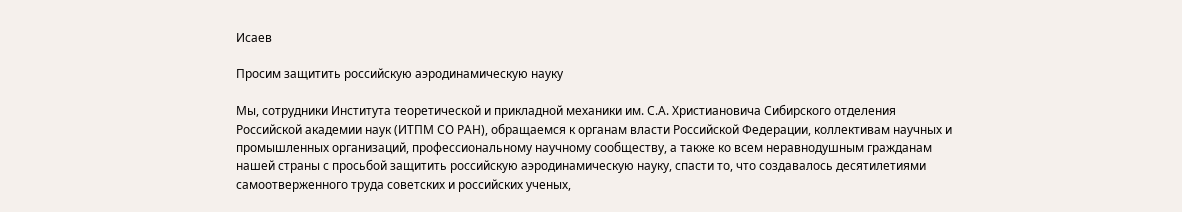Исаев

Просим защитить российскую аэродинамическую науку

Мы, сотрудники Института теоретической и прикладной механики им. С.А. Христиановича Сибирского отделения Российской академии наук (ИТПМ СО РАН), обращаемся к органам власти Российской Федерации, коллективам научных и промышленных организаций, профессиональному научному сообществу, а также ко всем неравнодушным гражданам нашей страны с просьбой защитить российскую аэродинамическую науку, спасти то, что создавалось десятилетиями самоотверженного труда советских и российских ученых,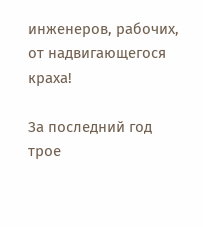инженеров, рабочих, от надвигающегося краха!

За последний год трое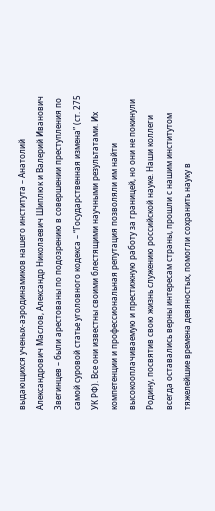выдающихся ученых-аэродинамиков нашего института – Анатолий Александрович Маслов, Александр Николаевич Шиплюк и Валерий Иванович Звегинцев – были арестованы по подозрению в совершении преступления по самой суровой статье уголовного кодекса – “Государственная измена” (ст. 275 УК РФ). Все они известны своими блестящими научными результатами. Их компетенции и профессиональная репутация позволяли им найти высокооплачиваемую и престижную работу за границей, но они не покинули Родину, посвятив свою жизнь служению российской науке. Наши коллеги всегда оставались верны интересам страны, прошли с нашим институтом тяжелейшие времена девяностых, помогли сохранить науку в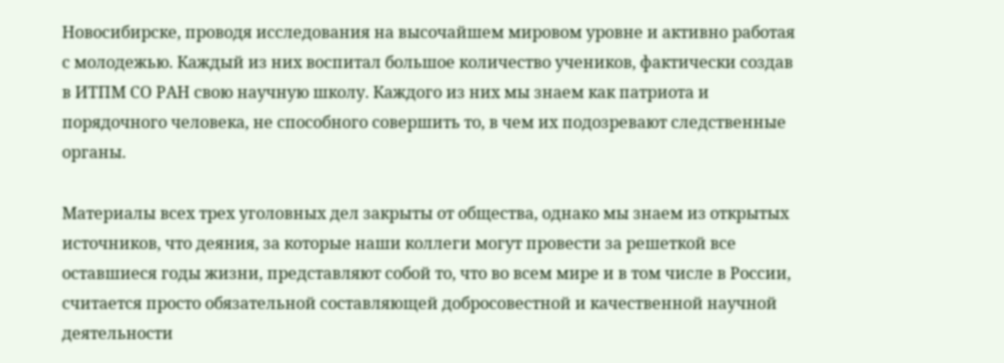Новосибирске, проводя исследования на высочайшем мировом уровне и активно работая с молодежью. Каждый из них воспитал большое количество учеников, фактически создав в ИТПМ СО РАН свою научную школу. Каждого из них мы знаем как патриота и порядочного человека, не способного совершить то, в чем их подозревают следственные органы.

Материалы всех трех уголовных дел закрыты от общества, однако мы знаем из открытых источников, что деяния, за которые наши коллеги могут провести за решеткой все оставшиеся годы жизни, представляют собой то, что во всем мире и в том числе в России, считается просто обязательной составляющей добросовестной и качественной научной деятельности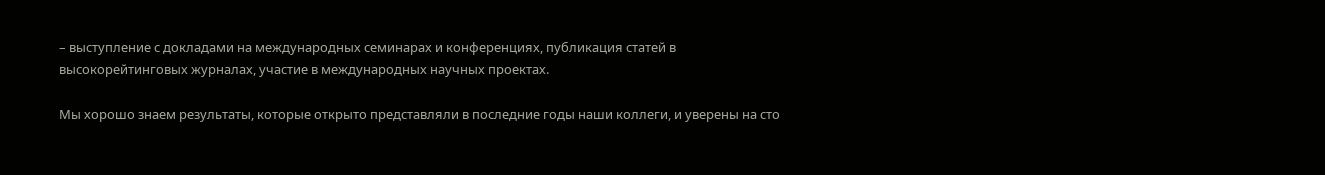– выступление с докладами на международных семинарах и конференциях, публикация статей в высокорейтинговых журналах, участие в международных научных проектах.

Мы хорошо знаем результаты, которые открыто представляли в последние годы наши коллеги, и уверены на сто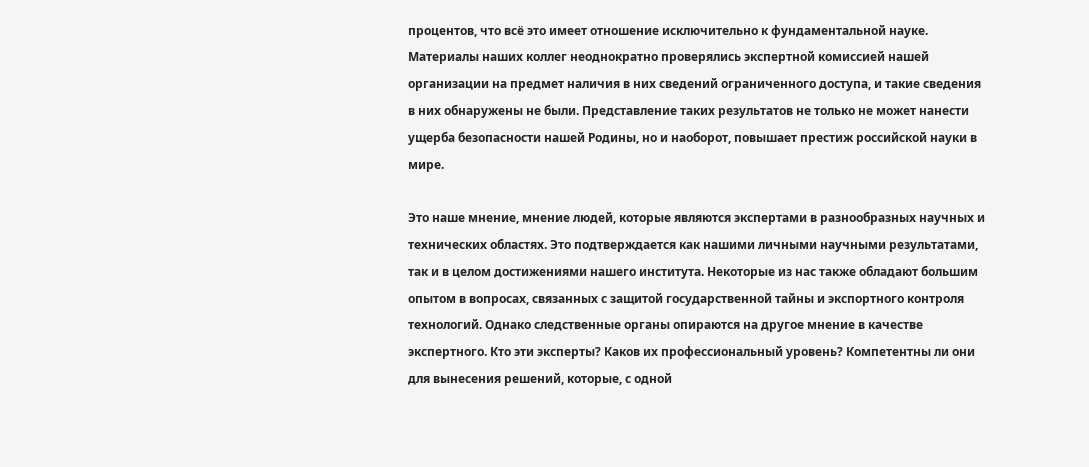процентов, что всё это имеет отношение исключительно к фундаментальной науке. Материалы наших коллег неоднократно проверялись экспертной комиссией нашей организации на предмет наличия в них сведений ограниченного доступа, и такие сведения в них обнаружены не были. Представление таких результатов не только не может нанести ущерба безопасности нашей Родины, но и наоборот, повышает престиж российской науки в мире.

Это наше мнение, мнение людей, которые являются экспертами в разнообразных научных и технических областях. Это подтверждается как нашими личными научными результатами, так и в целом достижениями нашего института. Некоторые из нас также обладают большим опытом в вопросах, связанных с защитой государственной тайны и экспортного контроля технологий. Однако следственные органы опираются на другое мнение в качестве экспертного. Кто эти эксперты? Каков их профессиональный уровень? Компетентны ли они для вынесения решений, которые, с одной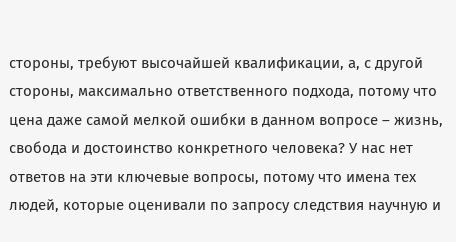стороны, требуют высочайшей квалификации, а, с другой стороны, максимально ответственного подхода, потому что цена даже самой мелкой ошибки в данном вопросе – жизнь, свобода и достоинство конкретного человека? У нас нет ответов на эти ключевые вопросы, потому что имена тех людей, которые оценивали по запросу следствия научную и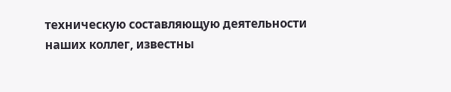техническую составляющую деятельности наших коллег, известны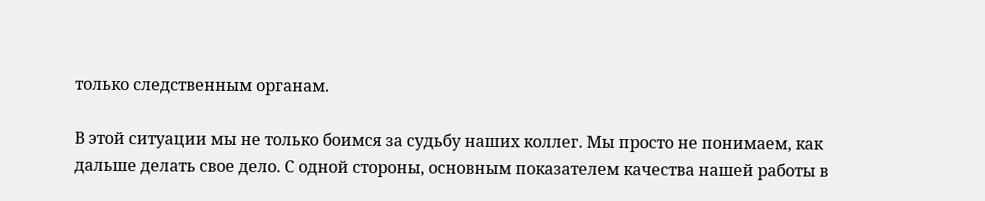только следственным органам.

В этой ситуации мы не только боимся за судьбу наших коллег. Мы просто не понимаем, как дальше делать свое дело. С одной стороны, основным показателем качества нашей работы в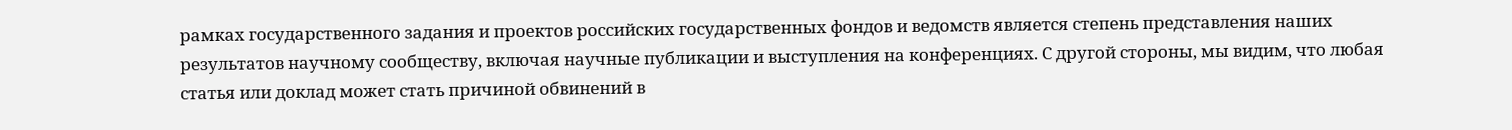рамках государственного задания и проектов российских государственных фондов и ведомств является степень представления наших результатов научному сообществу, включая научные публикации и выступления на конференциях. С другой стороны, мы видим, что любая статья или доклад может стать причиной обвинений в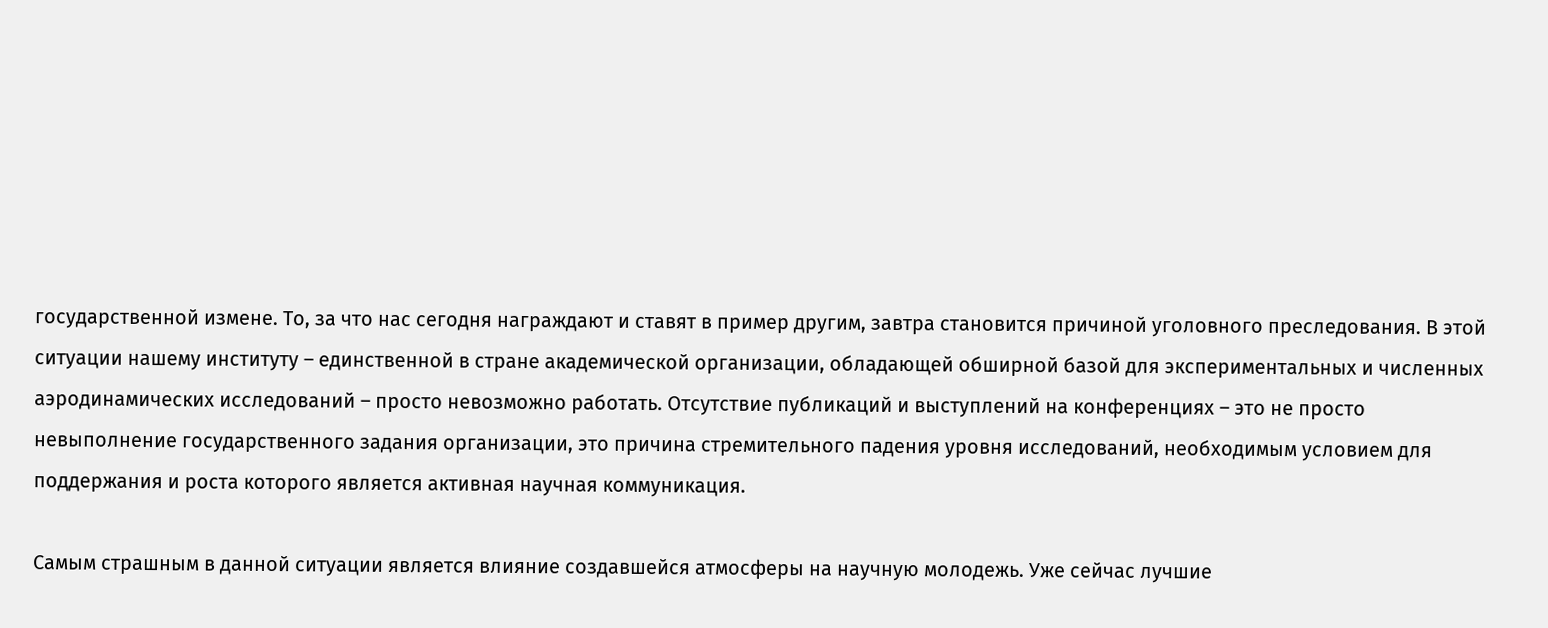государственной измене. То, за что нас сегодня награждают и ставят в пример другим, завтра становится причиной уголовного преследования. В этой ситуации нашему институту – единственной в стране академической организации, обладающей обширной базой для экспериментальных и численных аэродинамических исследований – просто невозможно работать. Отсутствие публикаций и выступлений на конференциях – это не просто невыполнение государственного задания организации, это причина стремительного падения уровня исследований, необходимым условием для поддержания и роста которого является активная научная коммуникация.

Самым страшным в данной ситуации является влияние создавшейся атмосферы на научную молодежь. Уже сейчас лучшие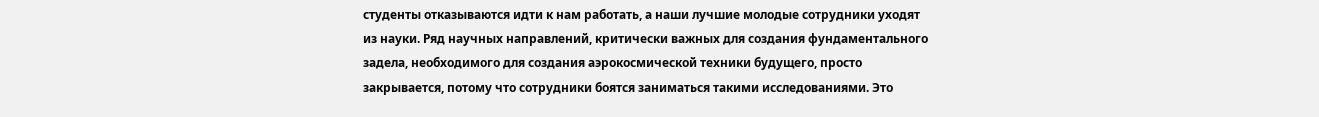студенты отказываются идти к нам работать, а наши лучшие молодые сотрудники уходят из науки. Ряд научных направлений, критически важных для создания фундаментального задела, необходимого для создания аэрокосмической техники будущего, просто закрывается, потому что сотрудники боятся заниматься такими исследованиями. Это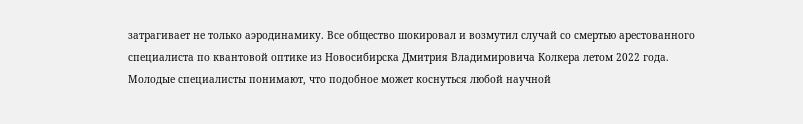затрагивает не только аэродинамику. Все общество шокировал и возмутил случай со смертью арестованного специалиста по квантовой оптике из Новосибирска Дмитрия Владимировича Колкера летом 2022 года. Молодые специалисты понимают, что подобное может коснуться любой научной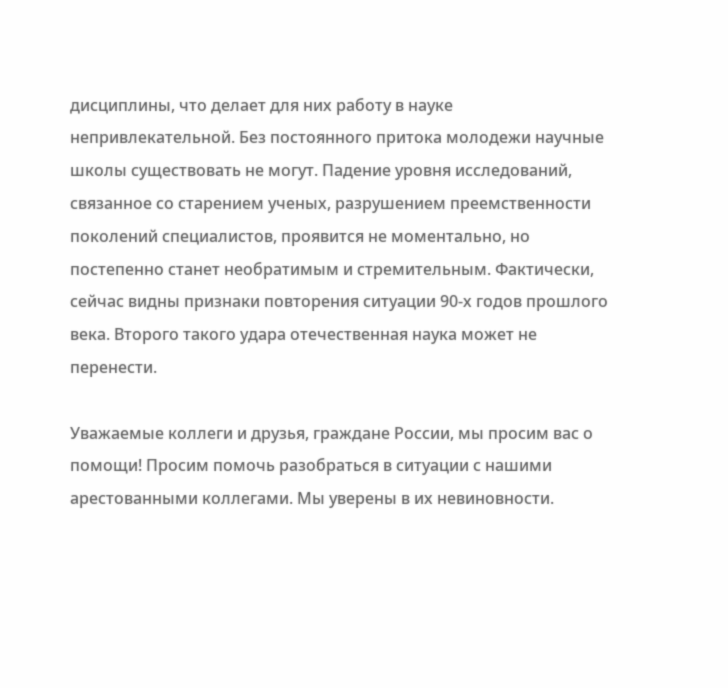дисциплины, что делает для них работу в науке непривлекательной. Без постоянного притока молодежи научные школы существовать не могут. Падение уровня исследований, связанное со старением ученых, разрушением преемственности поколений специалистов, проявится не моментально, но постепенно станет необратимым и стремительным. Фактически, сейчас видны признаки повторения ситуации 90-х годов прошлого века. Второго такого удара отечественная наука может не перенести.

Уважаемые коллеги и друзья, граждане России, мы просим вас о помощи! Просим помочь разобраться в ситуации с нашими арестованными коллегами. Мы уверены в их невиновности.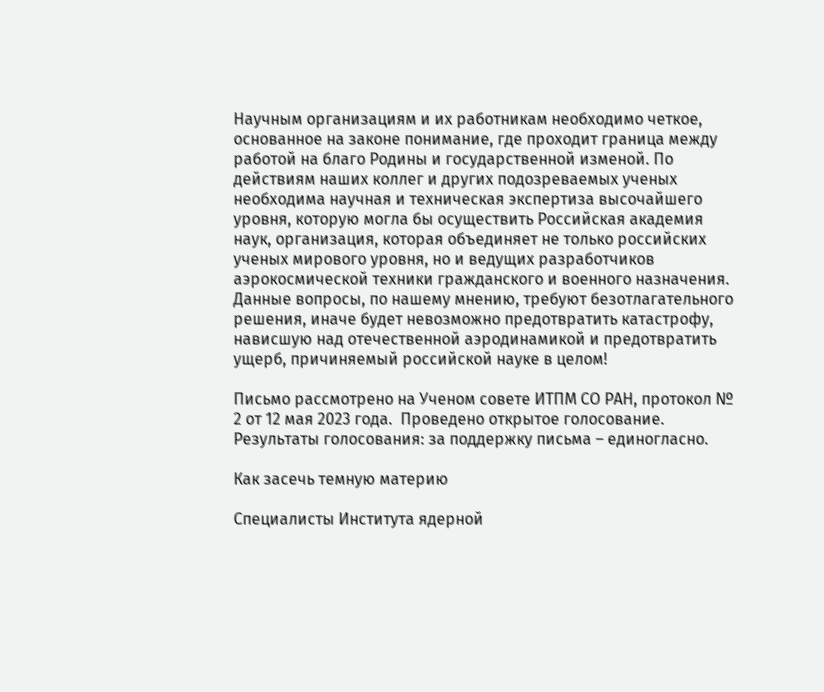Научным организациям и их работникам необходимо четкое, основанное на законе понимание, где проходит граница между работой на благо Родины и государственной изменой. По действиям наших коллег и других подозреваемых ученых необходима научная и техническая экспертиза высочайшего уровня, которую могла бы осуществить Российская академия наук, организация, которая объединяет не только российских ученых мирового уровня, но и ведущих разработчиков аэрокосмической техники гражданского и военного назначения. Данные вопросы, по нашему мнению, требуют безотлагательного решения, иначе будет невозможно предотвратить катастрофу, нависшую над отечественной аэродинамикой и предотвратить ущерб, причиняемый российской науке в целом!

Письмо рассмотрено на Ученом совете ИТПМ СО РАН, протокол № 2 от 12 мая 2023 года.  Проведено открытое голосование. Результаты голосования: за поддержку письма – единогласно.

Как засечь темную материю

Специалисты Института ядерной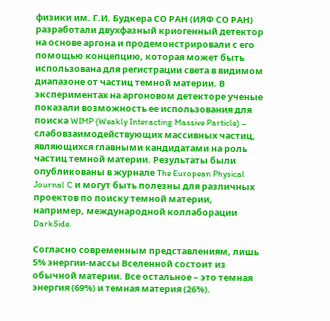физики им. Г.И. Будкера СО РАН (ИЯФ СО РАН) разработали двухфазный криогенный детектор на основе аргона и продемонстрировали с его помощью концепцию, которая может быть использована для регистрации света в видимом диапазоне от частиц темной материи. В экспериментах на аргоновом детекторе ученые показали возможность ее использования для поиска WIMP (Weakly Interacting Massive Particle) – слабовзаимодействующих массивных частиц, являющихся главными кандидатами на роль частиц темной материи. Результаты были опубликованы в журнале The European Physical Journal C и могут быть полезны для различных проектов по поиску темной материи, например, международной коллаборации DarkSide.

Согласно современным представлениям, лишь 5% энергии-массы Вселенной состоит из обычной материи. Все остальное – это темная энергия (69%) и темная материя (26%).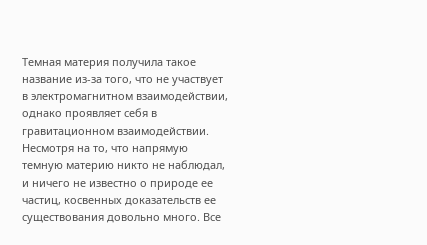Темная материя получила такое название из-за того, что не участвует в электромагнитном взаимодействии, однако проявляет себя в гравитационном взаимодействии. Несмотря на то, что напрямую темную материю никто не наблюдал, и ничего не известно о природе ее частиц, косвенных доказательств ее существования довольно много. Все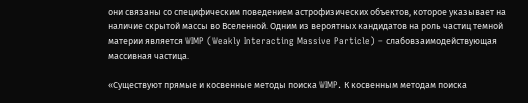они связаны со специфическим поведением астрофизических объектов, которое указывает на наличие скрытой массы во Вселенной. Одним из вероятных кандидатов на роль частиц темной материи является WIMP (Weakly Interacting Massive Particle) – слабовзаимодействующая массивная частица.

«Существуют прямые и косвенные методы поиска WIMP. К косвенным методам поиска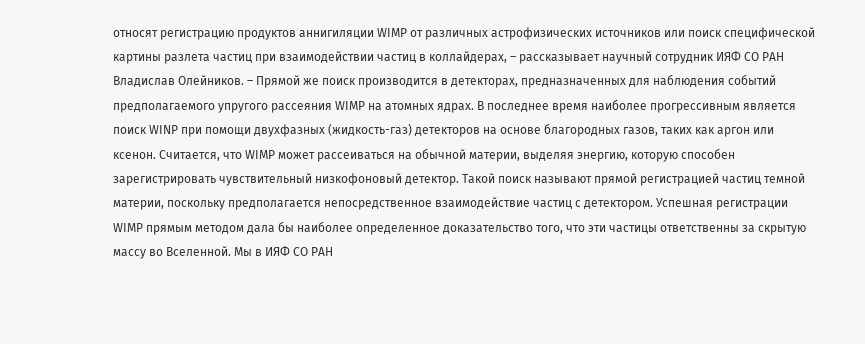относят регистрацию продуктов аннигиляции WIMP от различных астрофизических источников или поиск специфической картины разлета частиц при взаимодействии частиц в коллайдерах, – рассказывает научный сотрудник ИЯФ СО РАН Владислав Олейников. – Прямой же поиск производится в детекторах, предназначенных для наблюдения событий предполагаемого упругого рассеяния WIMP на атомных ядрах. В последнее время наиболее прогрессивным является поиск WINP при помощи двухфазных (жидкость-газ) детекторов на основе благородных газов, таких как аргон или ксенон. Считается, что WIMP может рассеиваться на обычной материи, выделяя энергию, которую способен зарегистрировать чувствительный низкофоновый детектор. Такой поиск называют прямой регистрацией частиц темной материи, поскольку предполагается непосредственное взаимодействие частиц с детектором. Успешная регистрации WIMP прямым методом дала бы наиболее определенное доказательство того, что эти частицы ответственны за скрытую массу во Вселенной. Мы в ИЯФ СО РАН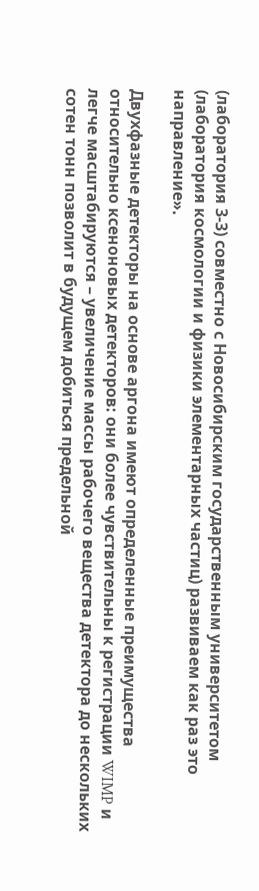(лаборатория 3-3) совместно с Новосибирским государственным университетом (лаборатория космологии и физики элементарных частиц) развиваем как раз это направление».

Двухфазные детекторы на основе аргона имеют определенные преимущества относительно ксеноновых детекторов: они более чувствительны к регистрации WIMP и легче масштабируются – увеличение массы рабочего вещества детектора до нескольких сотен тонн позволит в будущем добиться предельной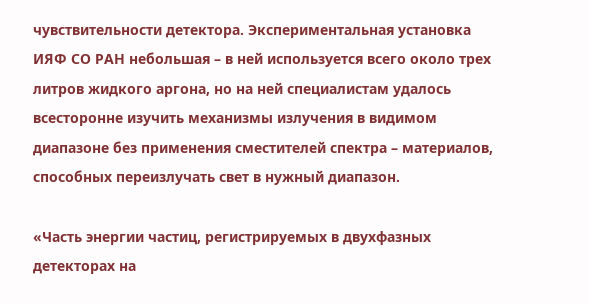чувствительности детектора. Экспериментальная установка ИЯФ СО РАН небольшая – в ней используется всего около трех литров жидкого аргона, но на ней специалистам удалось всесторонне изучить механизмы излучения в видимом диапазоне без применения сместителей спектра – материалов, способных переизлучать свет в нужный диапазон.

«Часть энергии частиц, регистрируемых в двухфазных детекторах на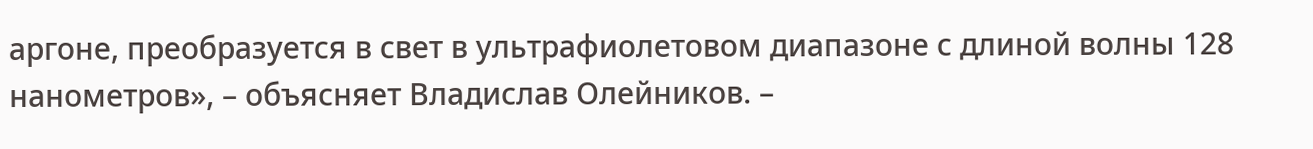аргоне, преобразуется в свет в ультрафиолетовом диапазоне с длиной волны 128 нанометров», – объясняет Владислав Олейников. –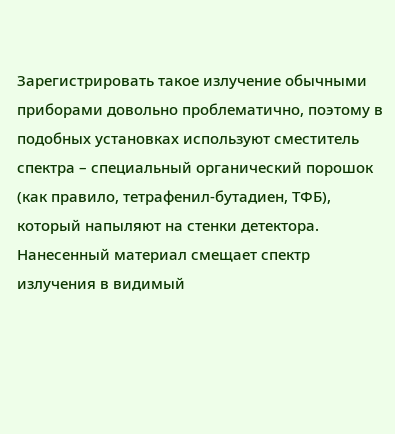Зарегистрировать такое излучение обычными приборами довольно проблематично, поэтому в подобных установках используют сместитель спектра – специальный органический порошок (как правило, тетрафенил-бутадиен, ТФБ), который напыляют на стенки детектора. Нанесенный материал смещает спектр излучения в видимый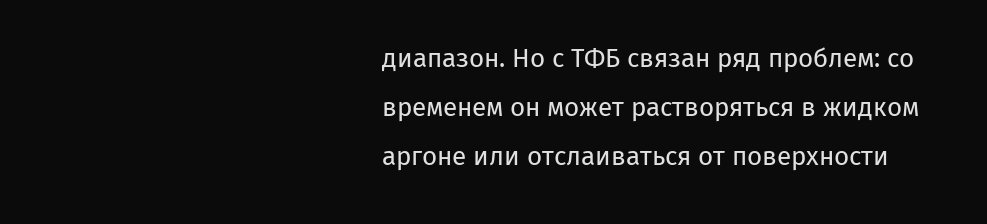диапазон. Но с ТФБ связан ряд проблем: со временем он может растворяться в жидком аргоне или отслаиваться от поверхности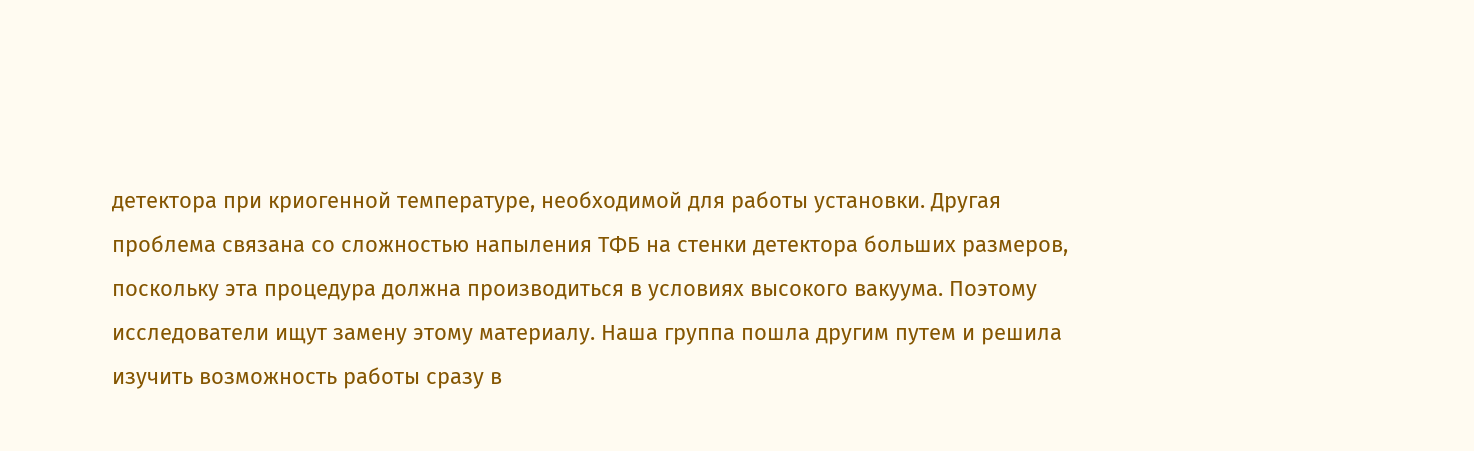детектора при криогенной температуре, необходимой для работы установки. Другая проблема связана со сложностью напыления ТФБ на стенки детектора больших размеров, поскольку эта процедура должна производиться в условиях высокого вакуума. Поэтому исследователи ищут замену этому материалу. Наша группа пошла другим путем и решила изучить возможность работы сразу в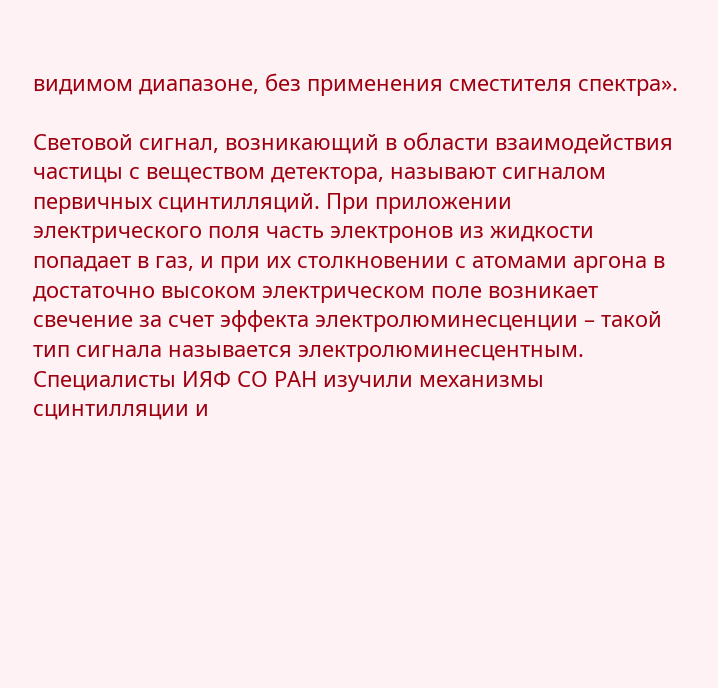видимом диапазоне, без применения сместителя спектра».

Световой сигнал, возникающий в области взаимодействия частицы с веществом детектора, называют сигналом первичных сцинтилляций. При приложении электрического поля часть электронов из жидкости попадает в газ, и при их столкновении с атомами аргона в достаточно высоком электрическом поле возникает свечение за счет эффекта электролюминесценции – такой тип сигнала называется электролюминесцентным. Специалисты ИЯФ СО РАН изучили механизмы сцинтилляции и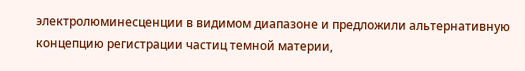электролюминесценции в видимом диапазоне и предложили альтернативную концепцию регистрации частиц темной материи,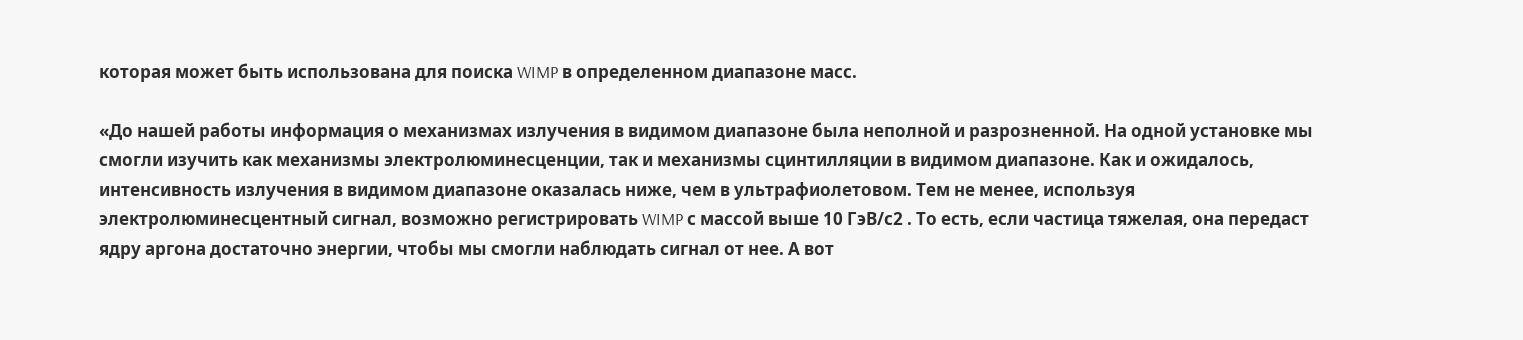которая может быть использована для поиска WIMP в определенном диапазоне масс.

«До нашей работы информация о механизмах излучения в видимом диапазоне была неполной и разрозненной. На одной установке мы смогли изучить как механизмы электролюминесценции, так и механизмы сцинтилляции в видимом диапазоне. Как и ожидалось, интенсивность излучения в видимом диапазоне оказалась ниже, чем в ультрафиолетовом. Тем не менее, используя электролюминесцентный сигнал, возможно регистрировать WIMP с массой выше 10 ГэВ/с2 . То есть, если частица тяжелая, она передаст ядру аргона достаточно энергии, чтобы мы смогли наблюдать сигнал от нее. А вот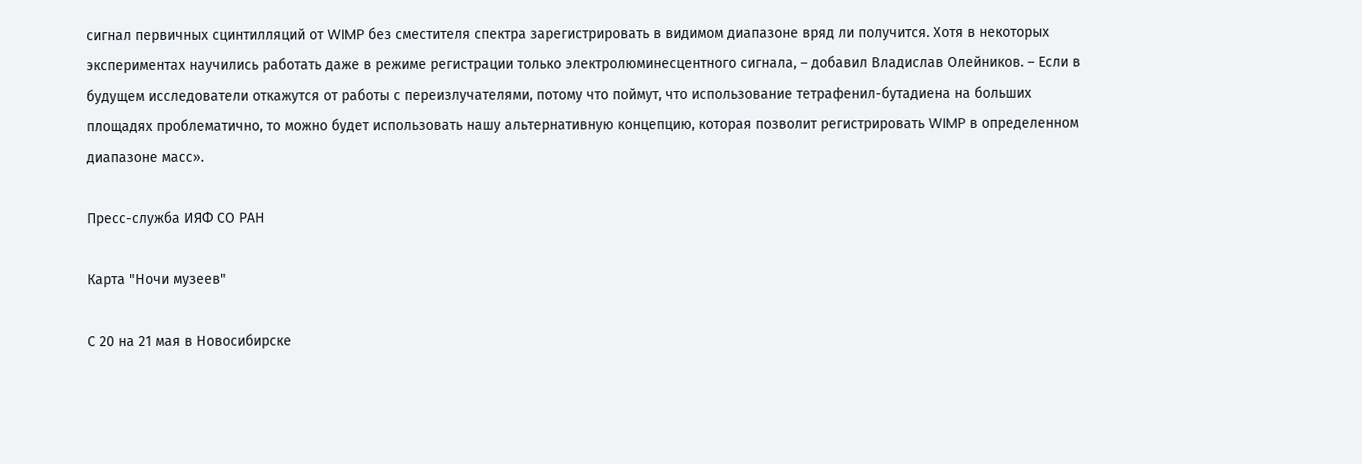сигнал первичных сцинтилляций от WIMP без сместителя спектра зарегистрировать в видимом диапазоне вряд ли получится. Хотя в некоторых экспериментах научились работать даже в режиме регистрации только электролюминесцентного сигнала, – добавил Владислав Олейников. – Если в будущем исследователи откажутся от работы с переизлучателями, потому что поймут, что использование тетрафенил-бутадиена на больших площадях проблематично, то можно будет использовать нашу альтернативную концепцию, которая позволит регистрировать WIMP в определенном диапазоне масс».

Пресс-служба ИЯФ СО РАН

Карта "Ночи музеев"

С 20 на 21 мая в Новосибирске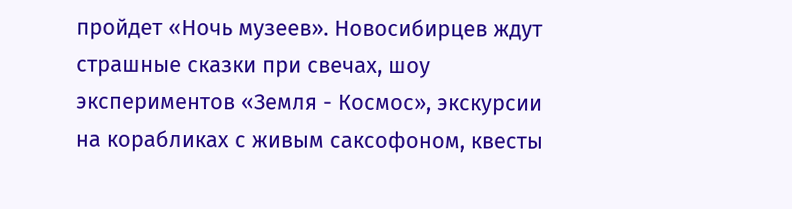пройдет «Ночь музеев». Новосибирцев ждут страшные сказки при свечах, шоу экспериментов «Земля - Космос», экскурсии на корабликах с живым саксофоном, квесты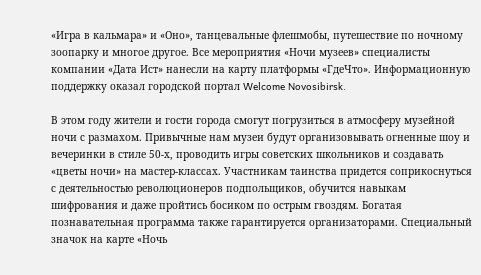«Игра в кальмара» и «Оно», танцевальные флешмобы, путешествие по ночному зоопарку и многое другое. Все мероприятия «Ночи музеев» специалисты компании «Дата Ист» нанесли на карту платформы «ГдеЧто». Информационную поддержку оказал городской портал Welcome Novosibirsk.

В этом году жители и гости города смогут погрузиться в атмосферу музейной ночи с размахом. Привычные нам музеи будут организовывать огненные шоу и вечеринки в стиле 50-х, проводить игры советских школьников и создавать «цветы ночи» на мастер-классах. Участникам таинства придется соприкоснуться с деятельностью революционеров подпольщиков, обучится навыкам шифрования и даже пройтись босиком по острым гвоздям. Богатая познавательная программа также гарантируется организаторами. Специальный значок на карте «Ночь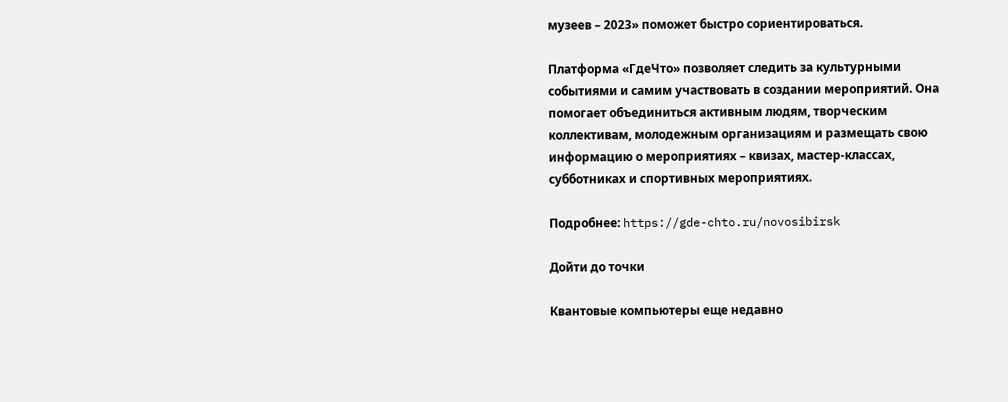музеев – 2023» поможет быстро сориентироваться.

Платформа «ГдеЧто» позволяет следить за культурными событиями и самим участвовать в создании мероприятий. Она помогает объединиться активным людям, творческим коллективам, молодежным организациям и размещать свою информацию о мероприятиях – квизах, мастер-классах, субботниках и спортивных мероприятиях.

Подробнее: https://gde-chto.ru/novosibirsk

Дойти до точки

Квантовые компьютеры еще недавно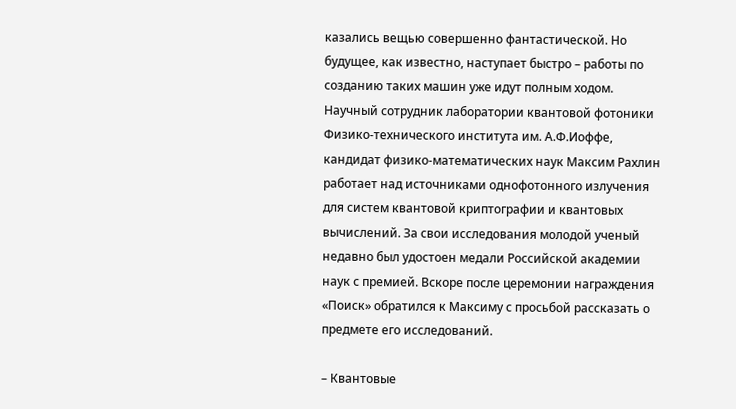казались вещью совершенно фантастической. Но будущее, как известно, наступает быстро – работы по созданию таких машин уже идут полным ходом. Научный сотрудник лаборатории квантовой фотоники Физико-технического института им. А.Ф.Иоффе, кандидат физико-математических наук Максим Рахлин работает над источниками однофотонного излучения для систем квантовой криптографии и квантовых вычислений. За свои исследования молодой ученый недавно был удостоен медали Российской академии наук с премией. Вскоре после церемонии награждения «Поиск» обратился к Максиму с просьбой рассказать о предмете его исследований.

– Квантовые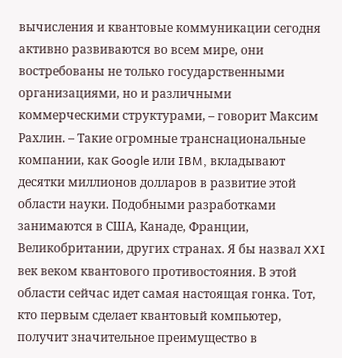вычисления и квантовые коммуникации сегодня активно развиваются во всем мире, они востребованы не только государственными организациями, но и различными коммерческими структурами, – говорит Максим Рахлин. – Такие огромные транснациональные компании, как Google или IBM, вкладывают десятки миллионов долларов в развитие этой области науки. Подобными разработками занимаются в США, Канаде, Франции, Великобритании, других странах. Я бы назвал XXI век веком квантового противостояния. В этой области сейчас идет самая настоящая гонка. Тот, кто первым сделает квантовый компьютер, получит значительное преимущество в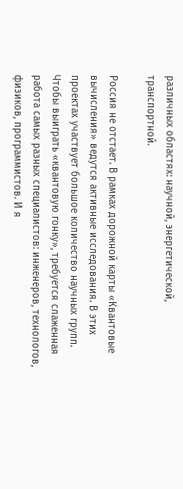различных областях: научной, энергетической, транспортной.

Россия не отстает. В рамках дорожной карты «Квантовые вычисления» ведутся активные исследования. В этих проектах участвует большое количество научных групп. Чтобы выиграть «квантовую гонку», требуется слаженная работа самых разных специалистов: инженеров, технологов, физиков, программистов. И я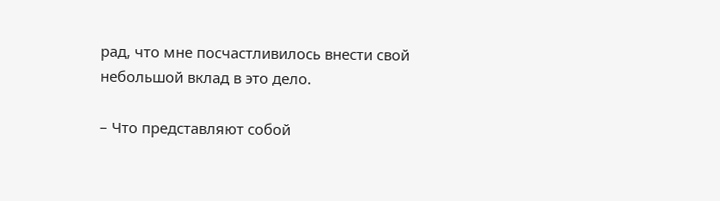рад, что мне посчастливилось внести свой небольшой вклад в это дело.

– Что представляют собой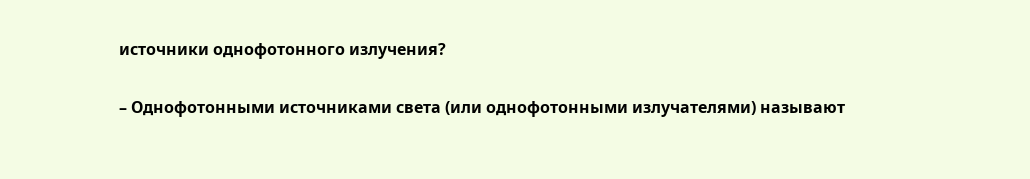источники однофотонного излучения?

– Однофотонными источниками света (или однофотонными излучателями) называют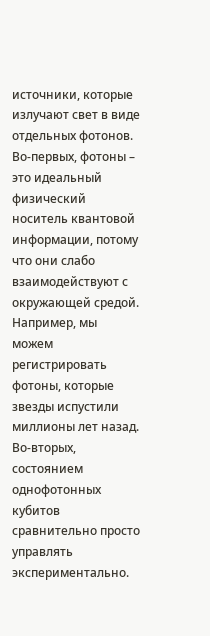источники, которые излучают свет в виде отдельных фотонов. Во-первых, фотоны – это идеальный физический носитель квантовой информации, потому что они слабо взаимодействуют с окружающей средой. Например, мы можем регистрировать фотоны, которые звезды испустили миллионы лет назад. Во-вторых, состоянием однофотонных кубитов сравнительно просто управлять экспериментально.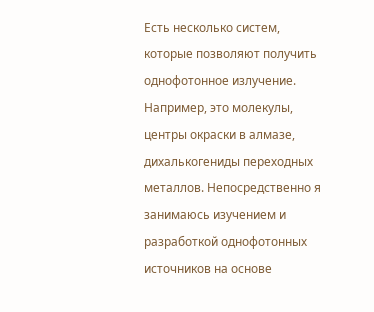Есть несколько систем, которые позволяют получить однофотонное излучение. Например, это молекулы, центры окраски в алмазе, дихалькогениды переходных металлов. Непосредственно я занимаюсь изучением и разработкой однофотонных источников на основе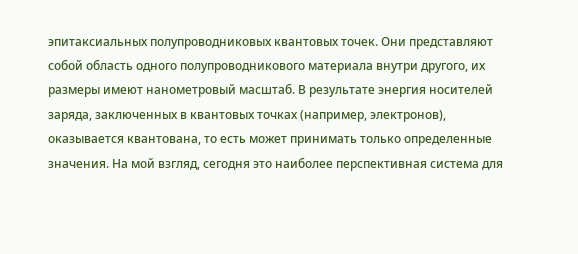эпитаксиальных полупроводниковых квантовых точек. Они представляют собой область одного полупроводникового материала внутри другого, их размеры имеют нанометровый масштаб. В результате энергия носителей заряда, заключенных в квантовых точках (например, электронов), оказывается квантована, то есть может принимать только определенные значения. На мой взгляд, сегодня это наиболее перспективная система для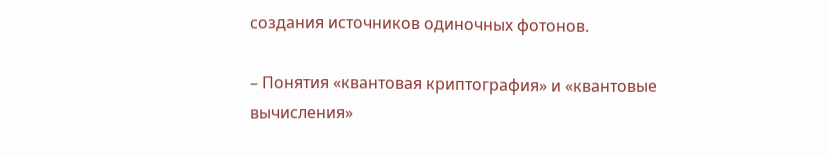создания источников одиночных фотонов.

– Понятия «квантовая криптография» и «квантовые вычисления»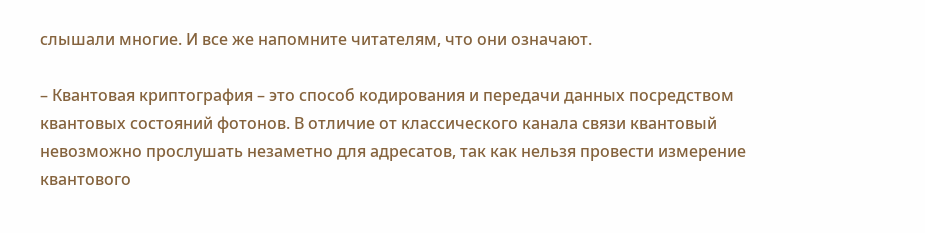слышали многие. И все же напомните читателям, что они означают.

– Квантовая криптография – это способ кодирования и передачи данных посредством квантовых состояний фотонов. В отличие от классического канала связи квантовый невозможно прослушать незаметно для адресатов, так как нельзя провести измерение квантового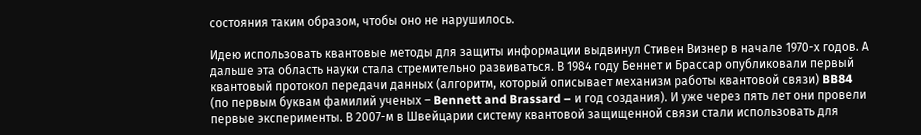состояния таким образом, чтобы оно не нарушилось.

Идею использовать квантовые методы для защиты информации выдвинул Стивен Визнер в начале 1970-х годов. А дальше эта область науки стала стремительно развиваться. В 1984 году Беннет и Брассар опубликовали первый квантовый протокол передачи данных (алгоритм, который описывает механизм работы квантовой связи) BB84 (по первым буквам фамилий ученых – Bennett and Brassard – и год создания). И уже через пять лет они провели первые эксперименты. В 2007-м в Швейцарии систему квантовой защищенной связи стали использовать для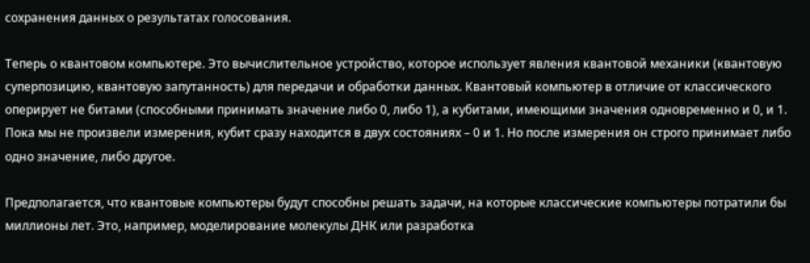сохранения данных о результатах голосования.

Теперь о квантовом компьютере. Это вычислительное устройство, которое использует явления квантовой механики (квантовую суперпозицию, квантовую запутанность) для передачи и обработки данных. Квантовый компьютер в отличие от классического оперирует не битами (способными принимать значение либо 0, либо 1), а кубитами, имеющими значения одновременно и 0, и 1. Пока мы не произвели измерения, кубит сразу находится в двух состояниях – 0 и 1. Но после измерения он строго принимает либо одно значение, либо другое.

Предполагается, что квантовые компьютеры будут способны решать задачи, на которые классические компьютеры потратили бы миллионы лет. Это, например, моделирование молекулы ДНК или разработка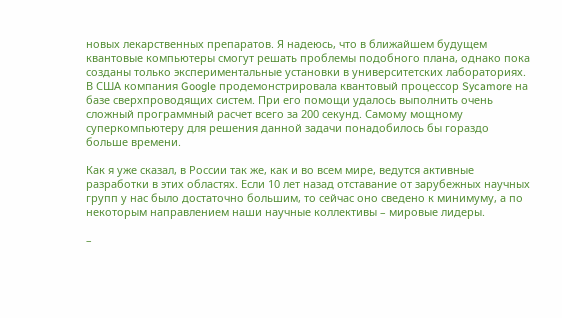новых лекарственных препаратов. Я надеюсь, что в ближайшем будущем квантовые компьютеры смогут решать проблемы подобного плана, однако пока созданы только экспериментальные установки в университетских лабораториях. В США компания Google продемонстрировала квантовый процессор Sycamore на базе сверхпроводящих систем. При его помощи удалось выполнить очень сложный программный расчет всего за 200 секунд. Самому мощному суперкомпьютеру для решения данной задачи понадобилось бы гораздо больше времени.

Как я уже сказал, в России так же, как и во всем мире, ведутся активные разработки в этих областях. Если 10 лет назад отставание от зарубежных научных групп у нас было достаточно большим, то сейчас оно сведено к минимуму, а по некоторым направлением наши научные коллективы – мировые лидеры.

–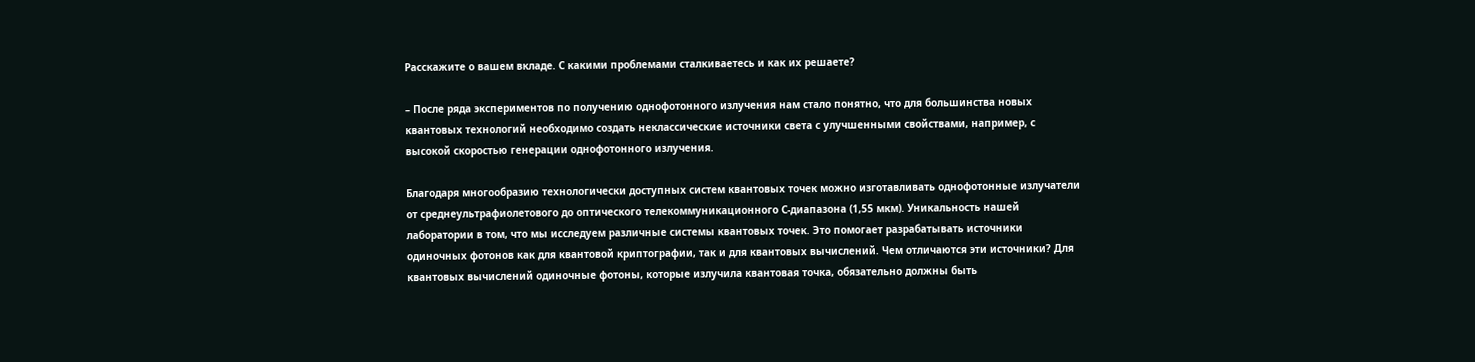Расскажите о вашем вкладе. С какими проблемами сталкиваетесь и как их решаете?

– После ряда экспериментов по получению однофотонного излучения нам стало понятно, что для большинства новых квантовых технологий необходимо создать неклассические источники света с улучшенными свойствами, например, с высокой скоростью генерации однофотонного излучения.

Благодаря многообразию технологически доступных систем квантовых точек можно изготавливать однофотонные излучатели от среднеультрафиолетового до оптического телекоммуникационного С-диапазона (1,55 мкм). Уникальность нашей лаборатории в том, что мы исследуем различные системы квантовых точек. Это помогает разрабатывать источники одиночных фотонов как для квантовой криптографии, так и для квантовых вычислений. Чем отличаются эти источники? Для квантовых вычислений одиночные фотоны, которые излучила квантовая точка, обязательно должны быть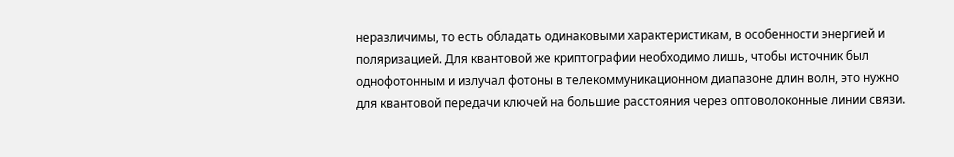неразличимы, то есть обладать одинаковыми характеристикам, в особенности энергией и поляризацией. Для квантовой же криптографии необходимо лишь, чтобы источник был однофотонным и излучал фотоны в телекоммуникационном диапазоне длин волн, это нужно для квантовой передачи ключей на большие расстояния через оптоволоконные линии связи.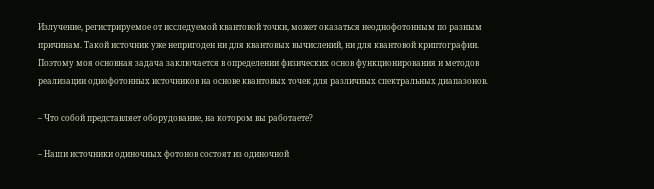Излучение, регистрируемое от исследуемой квантовой точки, может оказаться неоднофотонным по разным причинам. Такой источник уже непригоден ни для квантовых вычислений, ни для квантовой криптографии. Поэтому моя основная задача заключается в определении физических основ функционирования и методов реализации однофотонных источников на основе квантовых точек для различных спектральных диапазонов.

– Что собой представляет оборудование, на котором вы работаете?

– Наши источники одиночных фотонов состоят из одиночной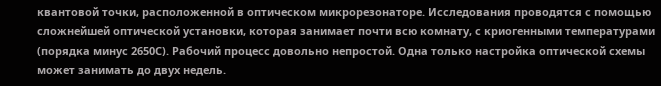квантовой точки, расположенной в оптическом микрорезонаторе. Исследования проводятся с помощью сложнейшей оптической установки, которая занимает почти всю комнату, с криогенными температурами (порядка минус 2650С). Рабочий процесс довольно непростой. Одна только настройка оптической схемы может занимать до двух недель.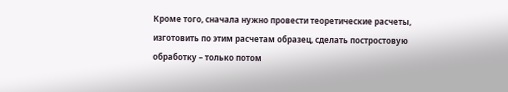Кроме того, сначала нужно провести теоретические расчеты, изготовить по этим расчетам образец, сделать постростовую обработку – только потом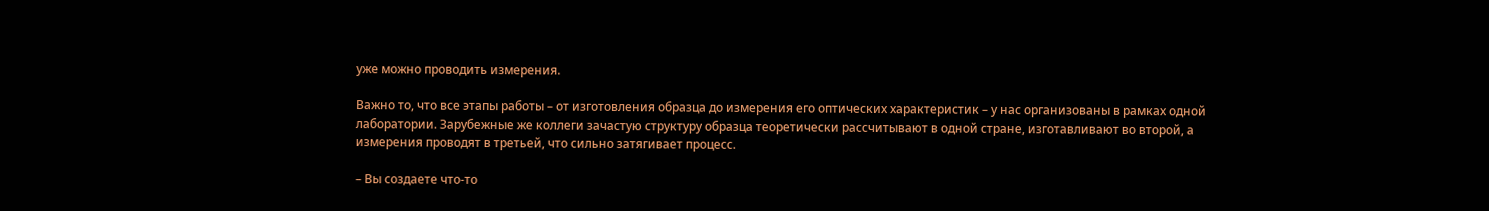уже можно проводить измерения.

Важно то, что все этапы работы – от изготовления образца до измерения его оптических характеристик – у нас организованы в рамках одной лаборатории. Зарубежные же коллеги зачастую структуру образца теоретически рассчитывают в одной стране, изготавливают во второй, а измерения проводят в третьей, что сильно затягивает процесс.

– Вы создаете что-то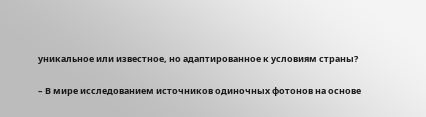уникальное или известное, но адаптированное к условиям страны?

– В мире исследованием источников одиночных фотонов на основе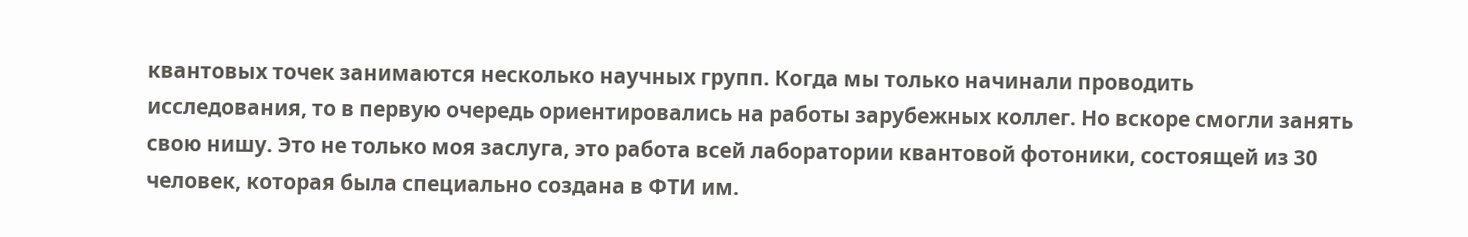квантовых точек занимаются несколько научных групп. Когда мы только начинали проводить исследования, то в первую очередь ориентировались на работы зарубежных коллег. Но вскоре смогли занять свою нишу. Это не только моя заслуга, это работа всей лаборатории квантовой фотоники, состоящей из 30 человек, которая была специально создана в ФТИ им.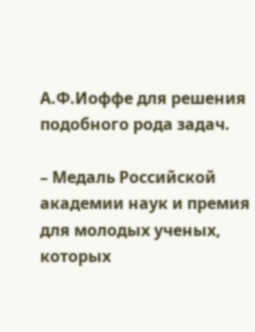А.Ф.Иоффе для решения подобного рода задач.

– Медаль Российской академии наук и премия для молодых ученых, которых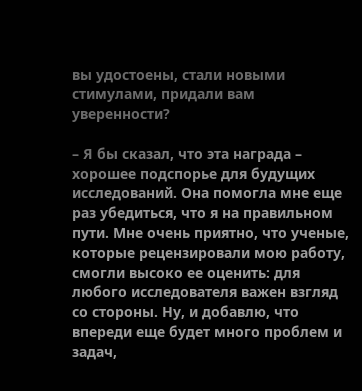вы удостоены, стали новыми стимулами, придали вам уверенности?

– Я бы сказал, что эта награда – хорошее подспорье для будущих исследований. Она помогла мне еще раз убедиться, что я на правильном пути. Мне очень приятно, что ученые, которые рецензировали мою работу, смогли высоко ее оценить: для любого исследователя важен взгляд со стороны. Ну, и добавлю, что впереди еще будет много проблем и задач,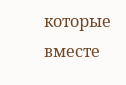которые вместе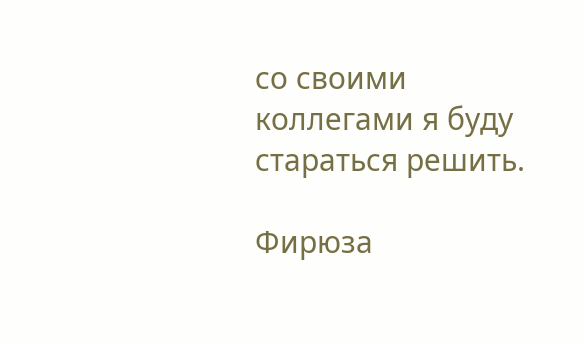со своими коллегами я буду стараться решить.

Фирюза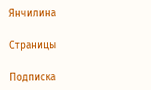Янчилина

Страницы

Подписка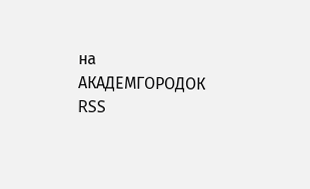на АКАДЕМГОРОДОК RSS